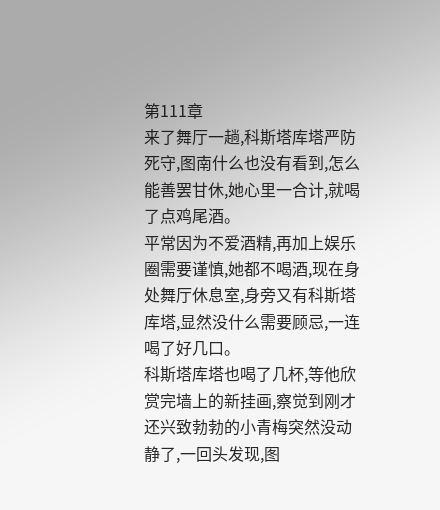第111章
来了舞厅一趟,科斯塔库塔严防死守,图南什么也没有看到,怎么能善罢甘休,她心里一合计,就喝了点鸡尾酒。
平常因为不爱酒精,再加上娱乐圈需要谨慎,她都不喝酒,现在身处舞厅休息室,身旁又有科斯塔库塔,显然没什么需要顾忌,一连喝了好几口。
科斯塔库塔也喝了几杯,等他欣赏完墙上的新挂画,察觉到刚才还兴致勃勃的小青梅突然没动静了,一回头发现,图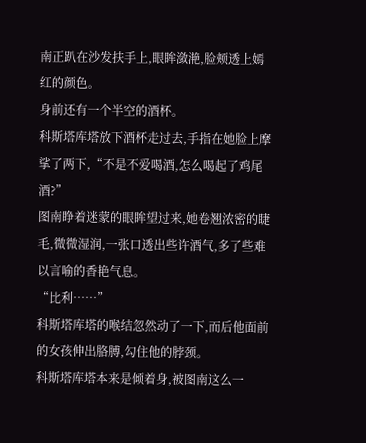南正趴在沙发扶手上,眼眸潋滟,脸颊透上嫣红的颜色。
身前还有一个半空的酒杯。
科斯塔库塔放下酒杯走过去,手指在她脸上摩挲了两下,“不是不爱喝酒,怎么喝起了鸡尾酒?”
图南睁着迷蒙的眼眸望过来,她卷翘浓密的睫毛,微微湿润,一张口透出些许酒气,多了些难以言喻的香艳气息。
“比利……”
科斯塔库塔的喉结忽然动了一下,而后他面前的女孩伸出胳膊,勾住他的脖颈。
科斯塔库塔本来是倾着身,被图南这么一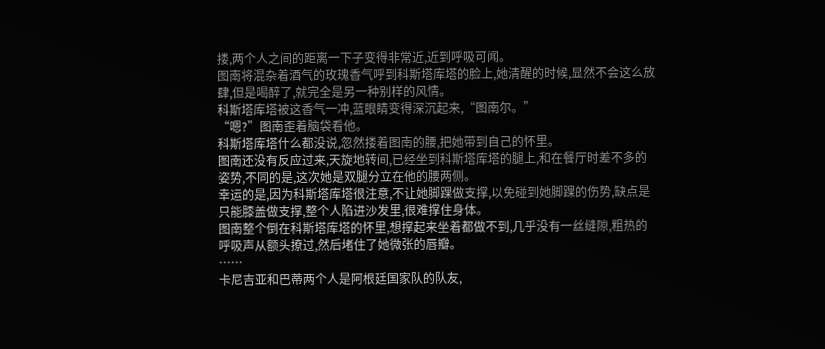搂,两个人之间的距离一下子变得非常近,近到呼吸可闻。
图南将混杂着酒气的玫瑰香气呼到科斯塔库塔的脸上,她清醒的时候,显然不会这么放肆,但是喝醉了,就完全是另一种别样的风情。
科斯塔库塔被这香气一冲,蓝眼睛变得深沉起来,“图南尔。”
“嗯?”图南歪着脑袋看他。
科斯塔库塔什么都没说,忽然搂着图南的腰,把她带到自己的怀里。
图南还没有反应过来,天旋地转间,已经坐到科斯塔库塔的腿上,和在餐厅时差不多的姿势,不同的是,这次她是双腿分立在他的腰两侧。
幸运的是,因为科斯塔库塔很注意,不让她脚踝做支撑,以免碰到她脚踝的伤势,缺点是只能膝盖做支撑,整个人陷进沙发里,很难撑住身体。
图南整个倒在科斯塔库塔的怀里,想撑起来坐着都做不到,几乎没有一丝缝隙,粗热的呼吸声从额头撩过,然后堵住了她微张的唇瓣。
……
卡尼吉亚和巴蒂两个人是阿根廷国家队的队友,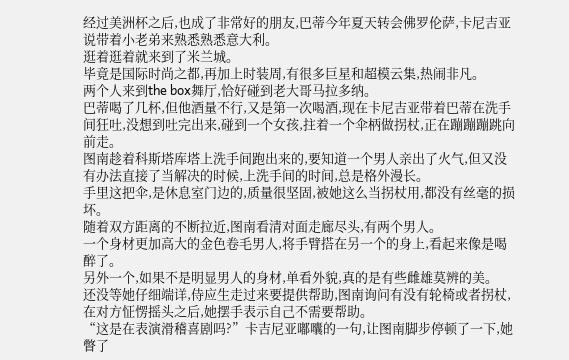经过美洲杯之后,也成了非常好的朋友,巴蒂今年夏天转会佛罗伦萨,卡尼吉亚说带着小老弟来熟悉熟悉意大利。
逛着逛着就来到了米兰城。
毕竟是国际时尚之都,再加上时装周,有很多巨星和超模云集,热闹非凡。
两个人来到the box舞厅,恰好碰到老大哥马拉多纳。
巴蒂喝了几杯,但他酒量不行,又是第一次喝酒,现在卡尼吉亚带着巴蒂在洗手间狂吐,没想到吐完出来,碰到一个女孩,拄着一个伞柄做拐杖,正在蹦蹦蹦跳向前走。
图南趁着科斯塔库塔上洗手间跑出来的,要知道一个男人亲出了火气,但又没有办法直接了当解决的时候,上洗手间的时间,总是格外漫长。
手里这把伞,是休息室门边的,质量很坚固,被她这么当拐杖用,都没有丝毫的损坏。
随着双方距离的不断拉近,图南看清对面走廊尽头,有两个男人。
一个身材更加高大的金色卷毛男人,将手臂搭在另一个的身上,看起来像是喝醉了。
另外一个,如果不是明显男人的身材,单看外貌,真的是有些雌雄莫辨的美。
还没等她仔细端详,侍应生走过来要提供帮助,图南询问有没有轮椅或者拐杖,在对方怔愣摇头之后,她摆手表示自己不需要帮助。
“这是在表演滑稽喜剧吗?”卡吉尼亚嘟囔的一句,让图南脚步停顿了一下,她瞥了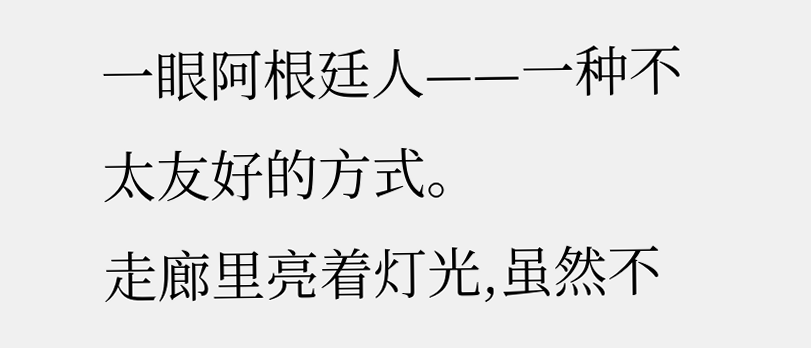一眼阿根廷人——一种不太友好的方式。
走廊里亮着灯光,虽然不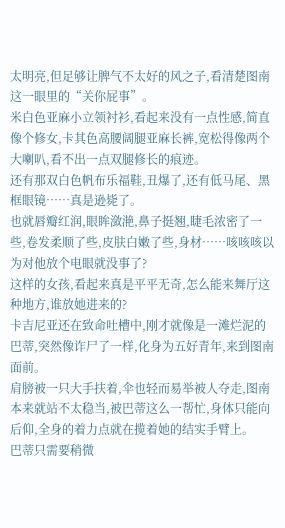太明亮,但足够让脾气不太好的风之子,看清楚图南这一眼里的“关你屁事”。
米白色亚麻小立领衬衫,看起来没有一点性感,简直像个修女,卡其色高腰阔腿亚麻长裤,宽松得像两个大喇叭,看不出一点双腿修长的痕迹。
还有那双白色帆布乐福鞋,丑爆了,还有低马尾、黑框眼镜……真是逊毙了。
也就唇瓣红润,眼眸潋滟,鼻子挺翘,睫毛浓密了一些,卷发柔顺了些,皮肤白嫩了些,身材……咳咳咳以为对他放个电眼就没事了?
这样的女孩,看起来真是平平无奇,怎么能来舞厅这种地方,谁放她进来的?
卡吉尼亚还在致命吐槽中,刚才就像是一滩烂泥的巴蒂,突然像诈尸了一样,化身为五好青年,来到图南面前。
肩膀被一只大手扶着,伞也轻而易举被人夺走,图南本来就站不太稳当,被巴蒂这么一帮忙,身体只能向后仰,全身的着力点就在揽着她的结实手臂上。
巴蒂只需要稍微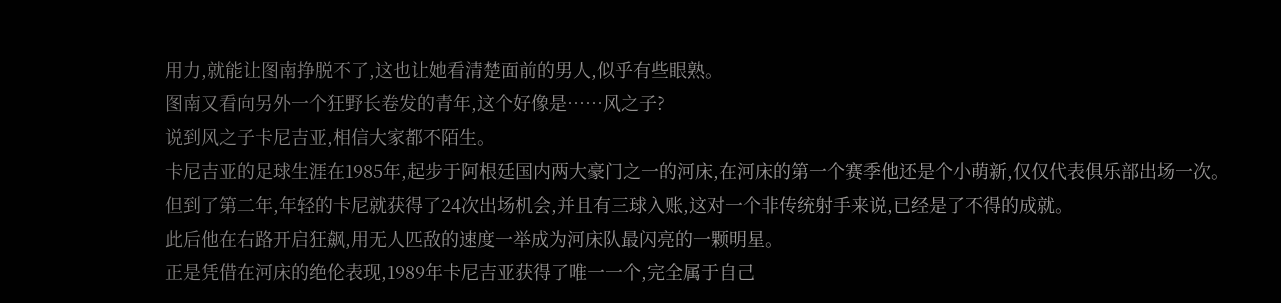用力,就能让图南挣脱不了,这也让她看清楚面前的男人,似乎有些眼熟。
图南又看向另外一个狂野长卷发的青年,这个好像是……风之子?
说到风之子卡尼吉亚,相信大家都不陌生。
卡尼吉亚的足球生涯在1985年,起步于阿根廷国内两大豪门之一的河床,在河床的第一个赛季他还是个小萌新,仅仅代表俱乐部出场一次。
但到了第二年,年轻的卡尼就获得了24次出场机会,并且有三球入账,这对一个非传统射手来说,已经是了不得的成就。
此后他在右路开启狂飙,用无人匹敌的速度一举成为河床队最闪亮的一颗明星。
正是凭借在河床的绝伦表现,1989年卡尼吉亚获得了唯一一个,完全属于自己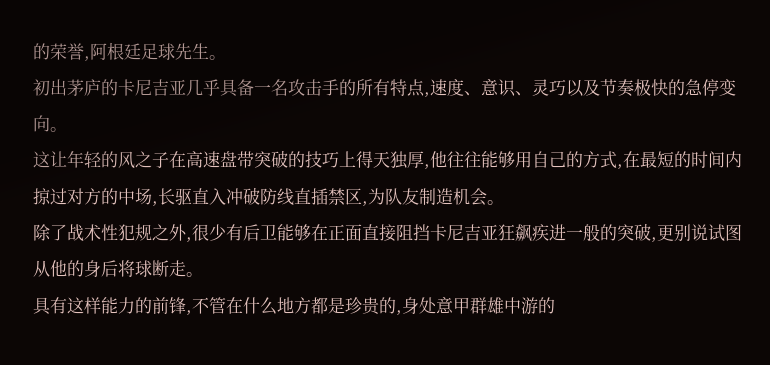的荣誉,阿根廷足球先生。
初出茅庐的卡尼吉亚几乎具备一名攻击手的所有特点,速度、意识、灵巧以及节奏极快的急停变向。
这让年轻的风之子在高速盘带突破的技巧上得天独厚,他往往能够用自己的方式,在最短的时间内掠过对方的中场,长驱直入冲破防线直插禁区,为队友制造机会。
除了战术性犯规之外,很少有后卫能够在正面直接阻挡卡尼吉亚狂飙疾进一般的突破,更别说试图从他的身后将球断走。
具有这样能力的前锋,不管在什么地方都是珍贵的,身处意甲群雄中游的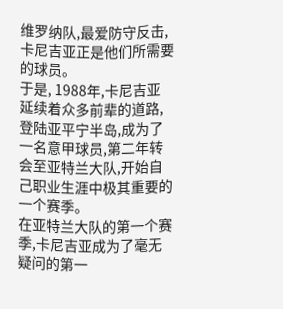维罗纳队,最爱防守反击,卡尼吉亚正是他们所需要的球员。
于是, 1988年,卡尼吉亚延续着众多前辈的道路,登陆亚平宁半岛,成为了一名意甲球员,第二年转会至亚特兰大队,开始自己职业生涯中极其重要的一个赛季。
在亚特兰大队的第一个赛季,卡尼吉亚成为了毫无疑问的第一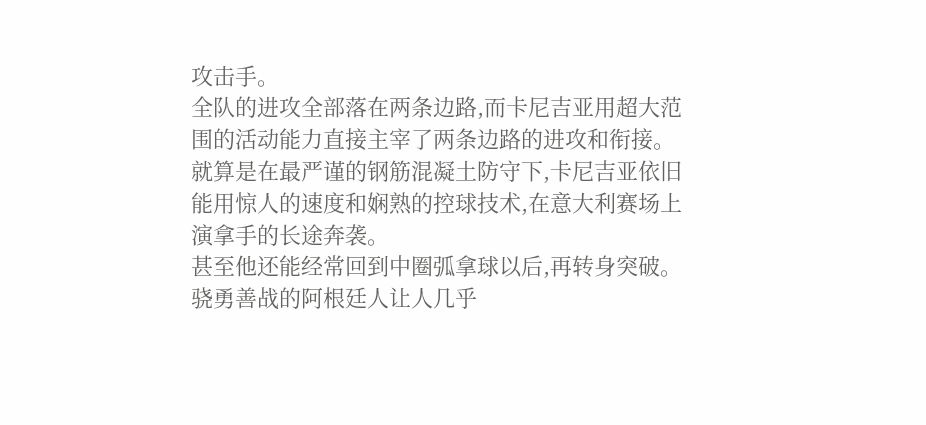攻击手。
全队的进攻全部落在两条边路,而卡尼吉亚用超大范围的活动能力直接主宰了两条边路的进攻和衔接。
就算是在最严谨的钢筋混凝土防守下,卡尼吉亚依旧能用惊人的速度和娴熟的控球技术,在意大利赛场上演拿手的长途奔袭。
甚至他还能经常回到中圈弧拿球以后,再转身突破。
骁勇善战的阿根廷人让人几乎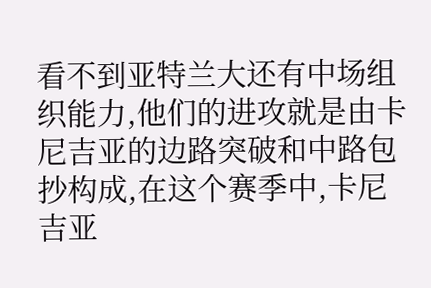看不到亚特兰大还有中场组织能力,他们的进攻就是由卡尼吉亚的边路突破和中路包抄构成,在这个赛季中,卡尼吉亚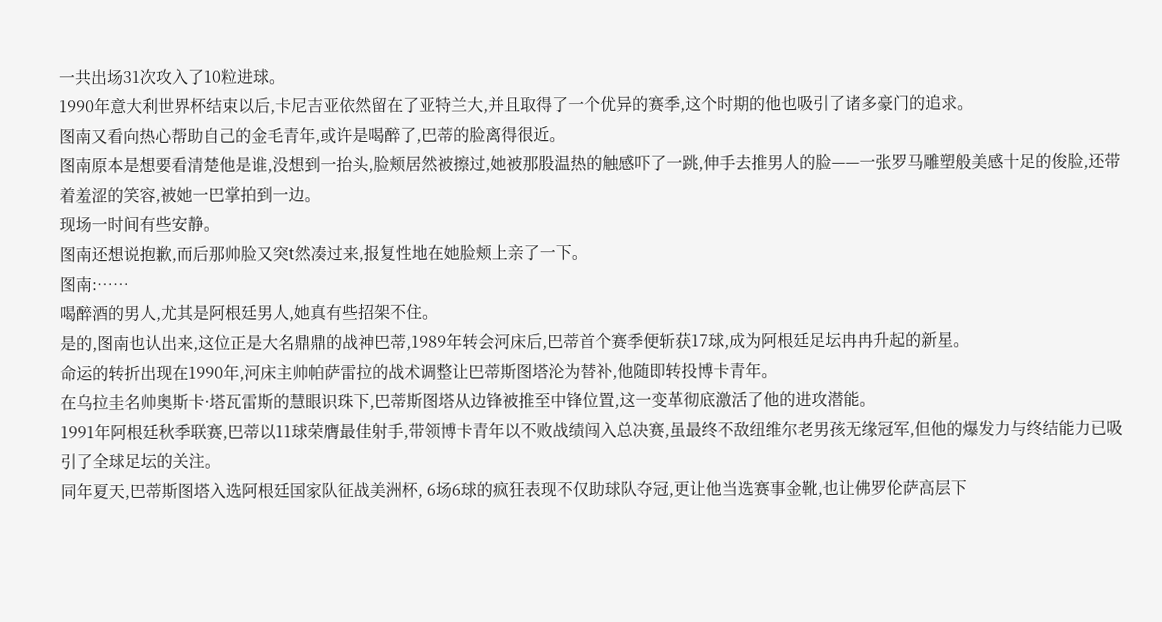一共出场31次攻入了10粒进球。
1990年意大利世界杯结束以后,卡尼吉亚依然留在了亚特兰大,并且取得了一个优异的赛季,这个时期的他也吸引了诸多豪门的追求。
图南又看向热心帮助自己的金毛青年,或许是喝醉了,巴蒂的脸离得很近。
图南原本是想要看清楚他是谁,没想到一抬头,脸颊居然被擦过,她被那股温热的触感吓了一跳,伸手去推男人的脸——一张罗马雕塑般美感十足的俊脸,还带着羞涩的笑容,被她一巴掌拍到一边。
现场一时间有些安静。
图南还想说抱歉,而后那帅脸又突t然凑过来,报复性地在她脸颊上亲了一下。
图南:……
喝醉酒的男人,尤其是阿根廷男人,她真有些招架不住。
是的,图南也认出来,这位正是大名鼎鼎的战神巴蒂,1989年转会河床后,巴蒂首个赛季便斩获17球,成为阿根廷足坛冉冉升起的新星。
命运的转折出现在1990年,河床主帅帕萨雷拉的战术调整让巴蒂斯图塔沦为替补,他随即转投博卡青年。
在乌拉圭名帅奥斯卡·塔瓦雷斯的慧眼识珠下,巴蒂斯图塔从边锋被推至中锋位置,这一变革彻底激活了他的进攻潜能。
1991年阿根廷秋季联赛,巴蒂以11球荣膺最佳射手,带领博卡青年以不败战绩闯入总决赛,虽最终不敌纽维尔老男孩无缘冠军,但他的爆发力与终结能力已吸引了全球足坛的关注。
同年夏天,巴蒂斯图塔入选阿根廷国家队征战美洲杯, 6场6球的疯狂表现不仅助球队夺冠,更让他当选赛事金靴,也让佛罗伦萨高层下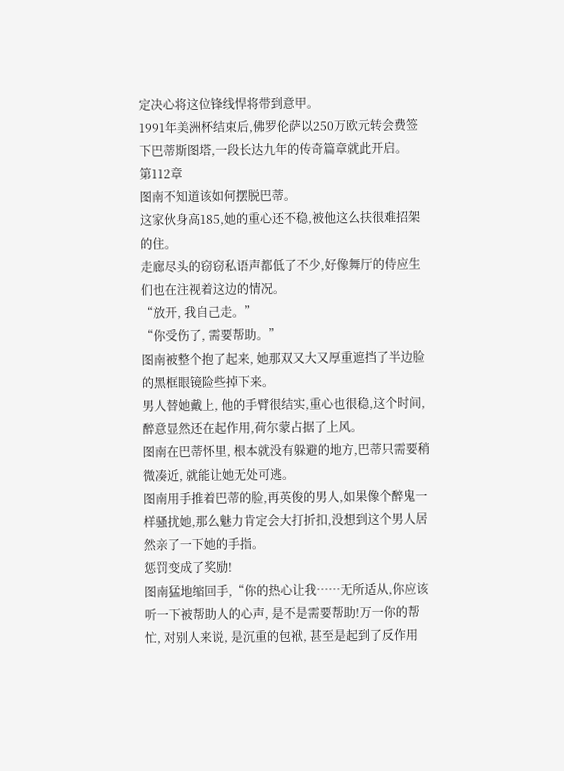定决心将这位锋线悍将带到意甲。
1991年美洲杯结束后,佛罗伦萨以250万欧元转会费签下巴蒂斯图塔,一段长达九年的传奇篇章就此开启。
第112章
图南不知道该如何摆脱巴蒂。
这家伙身高185,她的重心还不稳,被他这么扶很难招架的住。
走廊尽头的窃窃私语声都低了不少,好像舞厅的侍应生们也在注视着这边的情况。
“放开, 我自己走。”
“你受伤了, 需要帮助。”
图南被整个抱了起来, 她那双又大又厚重遮挡了半边脸的黑框眼镜险些掉下来。
男人替她戴上, 他的手臂很结实,重心也很稳,这个时间,醉意显然还在起作用,荷尔蒙占据了上风。
图南在巴蒂怀里, 根本就没有躲避的地方,巴蒂只需要稍微凑近, 就能让她无处可逃。
图南用手推着巴蒂的脸,再英俊的男人,如果像个醉鬼一样骚扰她,那么魅力肯定会大打折扣,没想到这个男人居然亲了一下她的手指。
惩罚变成了奖励!
图南猛地缩回手,“你的热心让我……无所适从,你应该听一下被帮助人的心声, 是不是需要帮助!万一你的帮忙, 对别人来说, 是沉重的包袱, 甚至是起到了反作用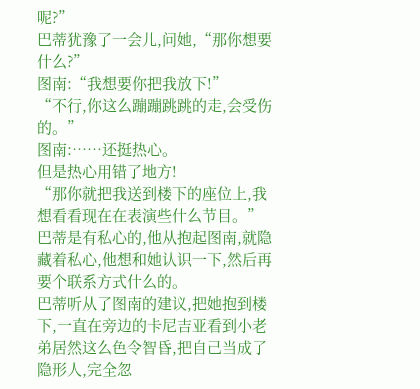呢?”
巴蒂犹豫了一会儿,问她,“那你想要什么?”
图南:“我想要你把我放下!”
“不行,你这么蹦蹦跳跳的走,会受伤的。”
图南:……还挺热心。
但是热心用错了地方!
“那你就把我送到楼下的座位上,我想看看现在在表演些什么节目。”
巴蒂是有私心的,他从抱起图南,就隐藏着私心,他想和她认识一下,然后再要个联系方式什么的。
巴蒂听从了图南的建议,把她抱到楼下,一直在旁边的卡尼吉亚看到小老弟居然这么色令智昏,把自己当成了隐形人,完全忽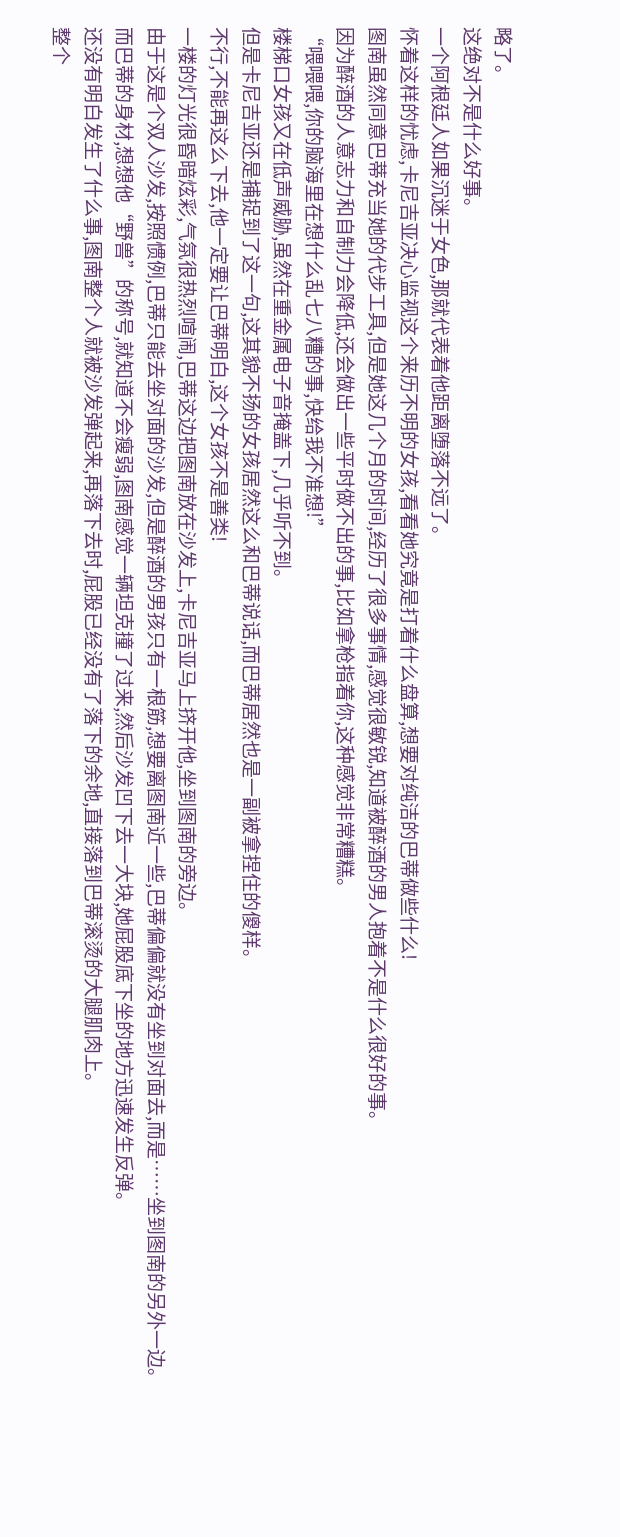略了。
这绝对不是什么好事。
一个阿根廷人如果沉迷于女色,那就代表着他距离堕落不远了。
怀着这样的忧虑,卡尼吉亚决心监视这个来历不明的女孩,看看她究竟是打着什么盘算,想要对纯洁的巴蒂做些什么!
图南虽然同意巴蒂充当她的代步工具,但是她这几个月的时间,经历了很多事情,感觉很敏锐,知道被醉酒的男人抱着不是什么很好的事。
因为醉酒的人意志力和自制力会降低,还会做出一些平时做不出的事,比如拿枪指着你,这种感觉非常糟糕。
“喂喂喂,你的脑海里在想什么乱七八糟的事,快给我不准想!”
楼梯口女孩又在低声威胁,虽然在重金属电子音掩盖下,几乎听不到。
但是卡尼吉亚还是捕捉到了这一句,这其貌不扬的女孩居然这么和巴蒂说话,而巴蒂居然也是一副被拿捏住的傻样。
不行,不能再这么下去,他一定要让巴蒂明白,这个女孩不是善类!
一楼的灯光很昏暗炫彩,气氛很热烈喧闹,巴蒂这边把图南放在沙发上,卡尼吉亚马上挤开他,坐到图南的旁边。
由于这是个双人沙发,按照惯例,巴蒂只能去坐对面的沙发,但是醉酒的男孩只有一根筋,想要离图南近一些,巴蒂偏偏就没有坐到对面去,而是……坐到图南的另外一边。
而巴蒂的身材,想想他“野兽”的称号,就知道不会瘦弱,图南感觉一辆坦克撞了过来,然后沙发凹下去一大块,她屁股底下坐的地方迅速发生反弹。
还没有明白发生了什么事,图南整个人就被沙发弹起来,再落下去时,屁股已经没有了落下的余地,直接落到巴蒂滚烫的大腿肌肉上。
整个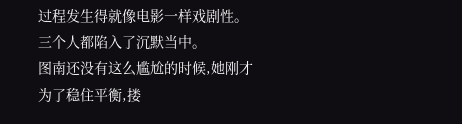过程发生得就像电影一样戏剧性。
三个人都陷入了沉默当中。
图南还没有这么尴尬的时候,她刚才为了稳住平衡,搂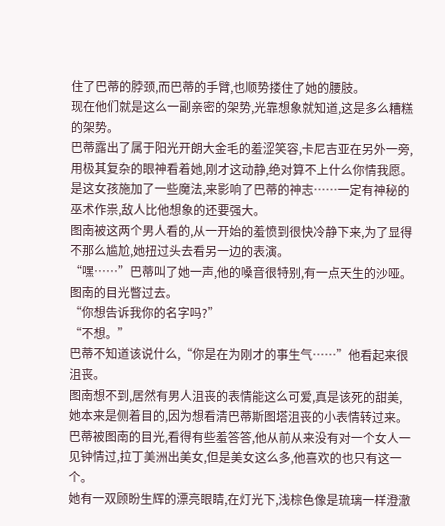住了巴蒂的脖颈,而巴蒂的手臂,也顺势搂住了她的腰肢。
现在他们就是这么一副亲密的架势,光靠想象就知道,这是多么糟糕的架势。
巴蒂露出了属于阳光开朗大金毛的羞涩笑容,卡尼吉亚在另外一旁,用极其复杂的眼神看着她,刚才这动静,绝对算不上什么你情我愿。
是这女孩施加了一些魔法,来影响了巴蒂的神志……一定有神秘的巫术作祟,敌人比他想象的还要强大。
图南被这两个男人看的,从一开始的羞愤到很快冷静下来,为了显得不那么尴尬,她扭过头去看另一边的表演。
“嘿……”巴蒂叫了她一声,他的嗓音很特别,有一点天生的沙哑。
图南的目光瞥过去。
“你想告诉我你的名字吗?”
“不想。”
巴蒂不知道该说什么,“你是在为刚才的事生气……”他看起来很沮丧。
图南想不到,居然有男人沮丧的表情能这么可爱,真是该死的甜美,她本来是侧着目的,因为想看清巴蒂斯图塔沮丧的小表情转过来。
巴蒂被图南的目光,看得有些羞答答,他从前从来没有对一个女人一见钟情过,拉丁美洲出美女,但是美女这么多,他喜欢的也只有这一个。
她有一双顾盼生辉的漂亮眼睛,在灯光下,浅棕色像是琉璃一样澄澈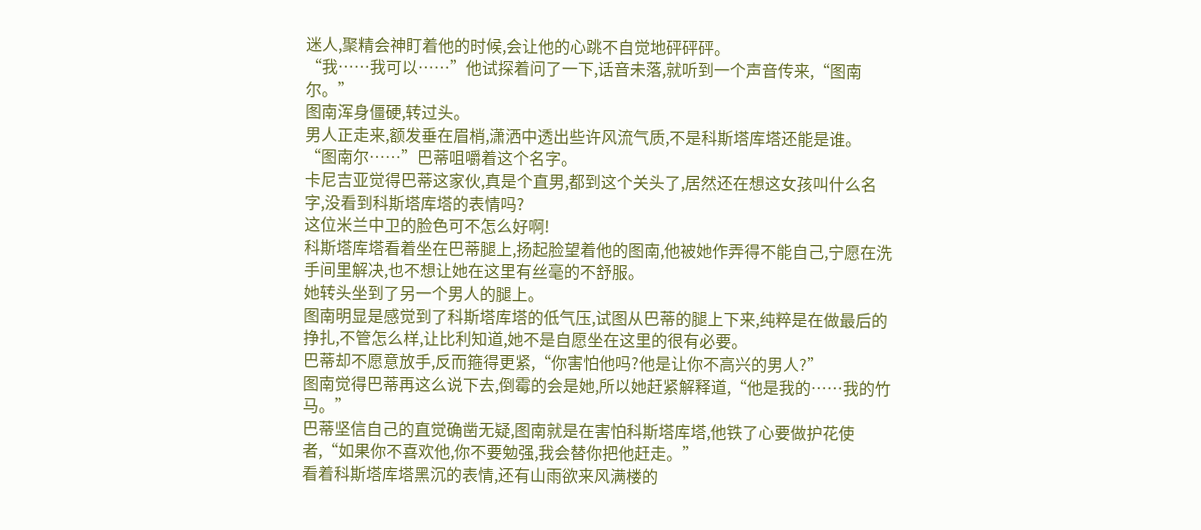迷人,聚精会神盯着他的时候,会让他的心跳不自觉地砰砰砰。
“我……我可以……”他试探着问了一下,话音未落,就听到一个声音传来,“图南尔。”
图南浑身僵硬,转过头。
男人正走来,额发垂在眉梢,潇洒中透出些许风流气质,不是科斯塔库塔还能是谁。
“图南尔……”巴蒂咀嚼着这个名字。
卡尼吉亚觉得巴蒂这家伙,真是个直男,都到这个关头了,居然还在想这女孩叫什么名字,没看到科斯塔库塔的表情吗?
这位米兰中卫的脸色可不怎么好啊!
科斯塔库塔看着坐在巴蒂腿上,扬起脸望着他的图南,他被她作弄得不能自己,宁愿在洗手间里解决,也不想让她在这里有丝毫的不舒服。
她转头坐到了另一个男人的腿上。
图南明显是感觉到了科斯塔库塔的低气压,试图从巴蒂的腿上下来,纯粹是在做最后的挣扎,不管怎么样,让比利知道,她不是自愿坐在这里的很有必要。
巴蒂却不愿意放手,反而箍得更紧,“你害怕他吗?他是让你不高兴的男人?”
图南觉得巴蒂再这么说下去,倒霉的会是她,所以她赶紧解释道,“他是我的……我的竹马。”
巴蒂坚信自己的直觉确凿无疑,图南就是在害怕科斯塔库塔,他铁了心要做护花使者,“如果你不喜欢他,你不要勉强,我会替你把他赶走。”
看着科斯塔库塔黑沉的表情,还有山雨欲来风满楼的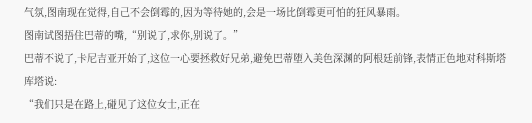气氛,图南现在觉得,自己不会倒霉的,因为等待她的,会是一场比倒霉更可怕的狂风暴雨。
图南试图捂住巴蒂的嘴,“别说了,求你,别说了。”
巴蒂不说了,卡尼吉亚开始了,这位一心要拯救好兄弟,避免巴蒂堕入美色深渊的阿根廷前锋,表情正色地对科斯塔库塔说:
“我们只是在路上,碰见了这位女士,正在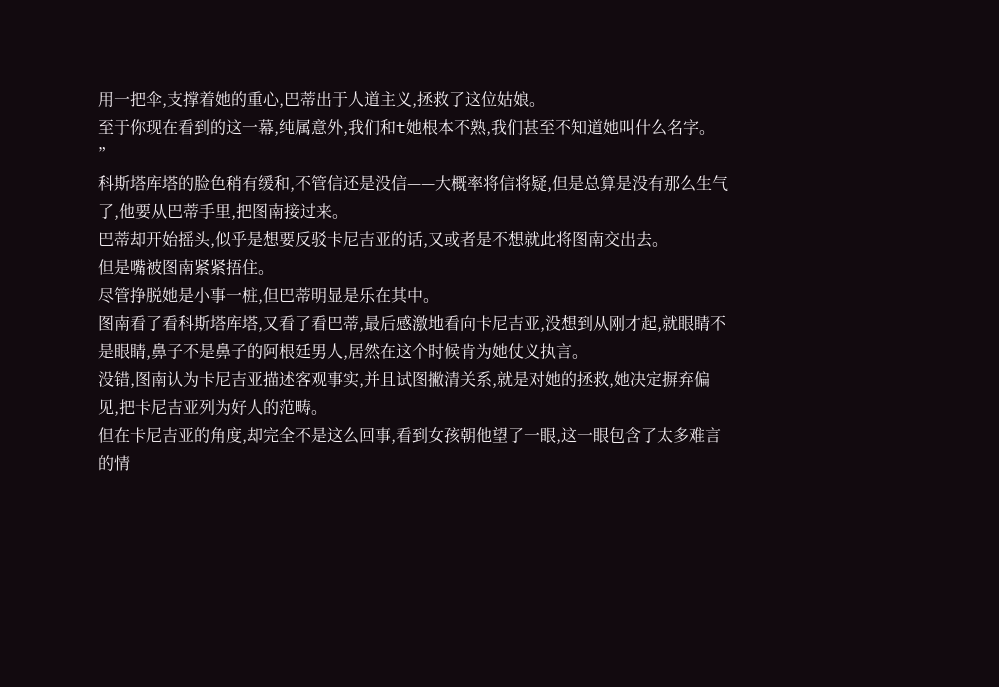用一把伞,支撑着她的重心,巴蒂出于人道主义,拯救了这位姑娘。
至于你现在看到的这一幕,纯属意外,我们和t她根本不熟,我们甚至不知道她叫什么名字。 ”
科斯塔库塔的脸色稍有缓和,不管信还是没信——大概率将信将疑,但是总算是没有那么生气了,他要从巴蒂手里,把图南接过来。
巴蒂却开始摇头,似乎是想要反驳卡尼吉亚的话,又或者是不想就此将图南交出去。
但是嘴被图南紧紧捂住。
尽管挣脱她是小事一桩,但巴蒂明显是乐在其中。
图南看了看科斯塔库塔,又看了看巴蒂,最后感激地看向卡尼吉亚,没想到从刚才起,就眼睛不是眼睛,鼻子不是鼻子的阿根廷男人,居然在这个时候肯为她仗义执言。
没错,图南认为卡尼吉亚描述客观事实,并且试图撇清关系,就是对她的拯救,她决定摒弃偏见,把卡尼吉亚列为好人的范畴。
但在卡尼吉亚的角度,却完全不是这么回事,看到女孩朝他望了一眼,这一眼包含了太多难言的情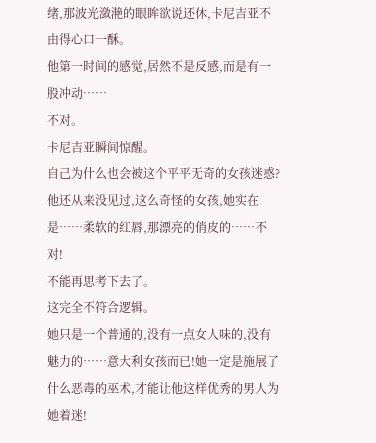绪,那波光潋滟的眼眸欲说还休,卡尼吉亚不由得心口一酥。
他第一时间的感觉,居然不是反感,而是有一股冲动……
不对。
卡尼吉亚瞬间惊醒。
自己为什么也会被这个平平无奇的女孩迷惑?他还从来没见过,这么奇怪的女孩,她实在是……柔软的红唇,那漂亮的俏皮的……不对!
不能再思考下去了。
这完全不符合逻辑。
她只是一个普通的,没有一点女人味的,没有魅力的……意大利女孩而已!她一定是施展了什么恶毒的巫术,才能让他这样优秀的男人为她着迷!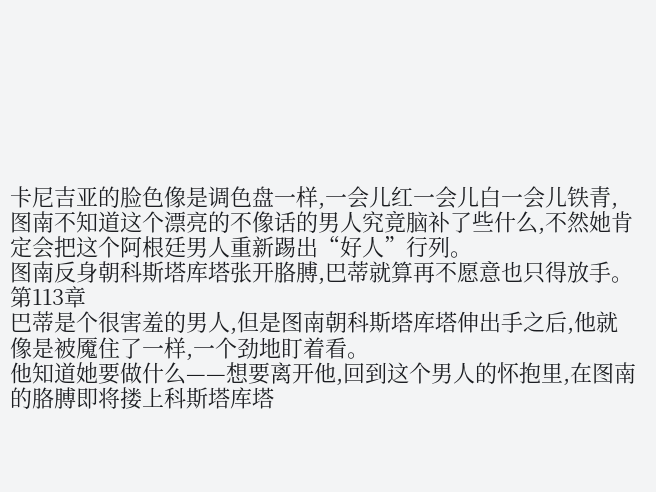卡尼吉亚的脸色像是调色盘一样,一会儿红一会儿白一会儿铁青,图南不知道这个漂亮的不像话的男人究竟脑补了些什么,不然她肯定会把这个阿根廷男人重新踢出“好人”行列。
图南反身朝科斯塔库塔张开胳膊,巴蒂就算再不愿意也只得放手。
第113章
巴蒂是个很害羞的男人,但是图南朝科斯塔库塔伸出手之后,他就像是被魇住了一样,一个劲地盯着看。
他知道她要做什么——想要离开他,回到这个男人的怀抱里,在图南的胳膊即将搂上科斯塔库塔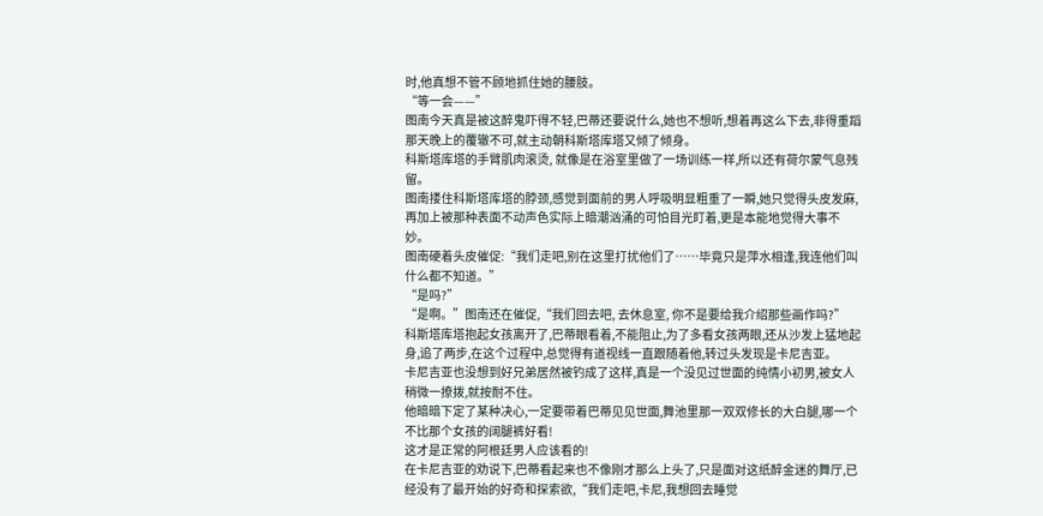时,他真想不管不顾地抓住她的腰肢。
“等一会——”
图南今天真是被这醉鬼吓得不轻,巴蒂还要说什么,她也不想听,想着再这么下去,非得重蹈那天晚上的覆辙不可,就主动朝科斯塔库塔又倾了倾身。
科斯塔库塔的手臂肌肉滚烫, 就像是在浴室里做了一场训练一样,所以还有荷尔蒙气息残留。
图南搂住科斯塔库塔的脖颈,感觉到面前的男人呼吸明显粗重了一瞬,她只觉得头皮发麻,再加上被那种表面不动声色实际上暗潮汹涌的可怕目光盯着,更是本能地觉得大事不妙。
图南硬着头皮催促:“我们走吧,别在这里打扰他们了……毕竟只是萍水相逢,我连他们叫什么都不知道。”
“是吗?”
“是啊。”图南还在催促,“我们回去吧, 去休息室, 你不是要给我介绍那些画作吗?”
科斯塔库塔抱起女孩离开了,巴蒂眼看着,不能阻止,为了多看女孩两眼,还从沙发上猛地起身,追了两步,在这个过程中,总觉得有道视线一直跟随着他,转过头发现是卡尼吉亚。
卡尼吉亚也没想到好兄弟居然被钓成了这样,真是一个没见过世面的纯情小初男,被女人稍微一撩拨,就按耐不住。
他暗暗下定了某种决心,一定要带着巴蒂见见世面,舞池里那一双双修长的大白腿,哪一个不比那个女孩的阔腿裤好看!
这才是正常的阿根廷男人应该看的!
在卡尼吉亚的劝说下,巴蒂看起来也不像刚才那么上头了,只是面对这纸醉金迷的舞厅,已经没有了最开始的好奇和探索欲,“我们走吧,卡尼,我想回去睡觉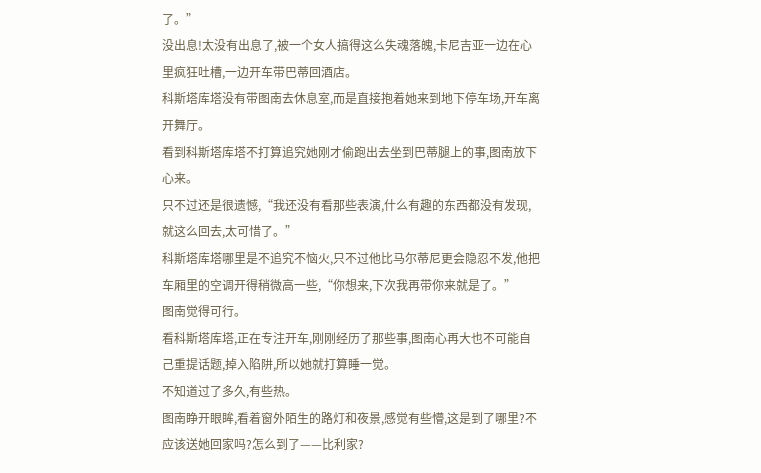了。”
没出息!太没有出息了,被一个女人搞得这么失魂落魄,卡尼吉亚一边在心里疯狂吐槽,一边开车带巴蒂回酒店。
科斯塔库塔没有带图南去休息室,而是直接抱着她来到地下停车场,开车离开舞厅。
看到科斯塔库塔不打算追究她刚才偷跑出去坐到巴蒂腿上的事,图南放下心来。
只不过还是很遗憾,“我还没有看那些表演,什么有趣的东西都没有发现,就这么回去,太可惜了。”
科斯塔库塔哪里是不追究不恼火,只不过他比马尔蒂尼更会隐忍不发,他把车厢里的空调开得稍微高一些,“你想来,下次我再带你来就是了。”
图南觉得可行。
看科斯塔库塔,正在专注开车,刚刚经历了那些事,图南心再大也不可能自己重提话题,掉入陷阱,所以她就打算睡一觉。
不知道过了多久,有些热。
图南睁开眼眸,看着窗外陌生的路灯和夜景,感觉有些懵,这是到了哪里?不应该送她回家吗?怎么到了——比利家?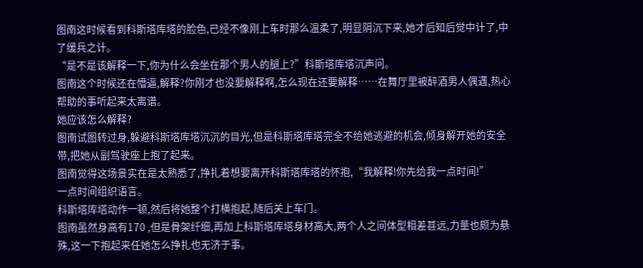图南这时候看到科斯塔库塔的脸色,已经不像刚上车时那么温柔了,明显阴沉下来,她才后知后觉中计了,中了缓兵之计。
“是不是该解释一下,你为什么会坐在那个男人的腿上?”科斯塔库塔沉声问。
图南这个时候还在懵逼,解释?你刚才也没要解释啊,怎么现在还要解释……在舞厅里被醉酒男人偶遇,热心帮助的事听起来太离谱。
她应该怎么解释?
图南试图转过身,躲避科斯塔库塔沉沉的目光,但是科斯塔库塔完全不给她逃避的机会,倾身解开她的安全带,把她从副驾驶座上抱了起来。
图南觉得这场景实在是太熟悉了,挣扎着想要离开科斯塔库塔的怀抱,“我解释!你先给我一点时间!”
一点时间组织语言。
科斯塔库塔动作一顿,然后将她整个打横抱起,随后关上车门。
图南虽然身高有170 ,但是骨架纤细,再加上科斯塔库塔身材高大,两个人之间体型相差甚远,力量也颇为悬殊,这一下抱起来任她怎么挣扎也无济于事。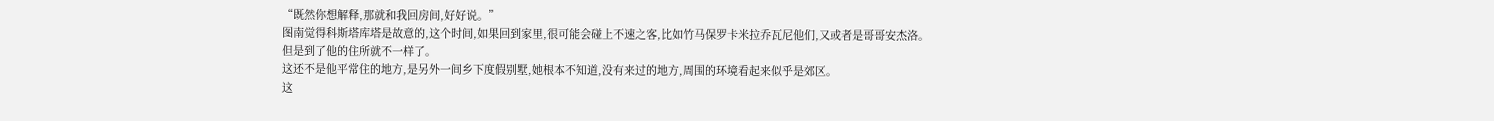“既然你想解释,那就和我回房间,好好说。”
图南觉得科斯塔库塔是故意的,这个时间,如果回到家里,很可能会碰上不速之客,比如竹马保罗卡米拉乔瓦尼他们,又或者是哥哥安杰洛。
但是到了他的住所就不一样了。
这还不是他平常住的地方,是另外一间乡下度假别墅,她根本不知道,没有来过的地方,周围的环境看起来似乎是郊区。
这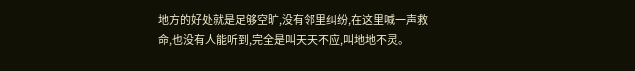地方的好处就是足够空旷,没有邻里纠纷,在这里喊一声救命,也没有人能听到,完全是叫天天不应,叫地地不灵。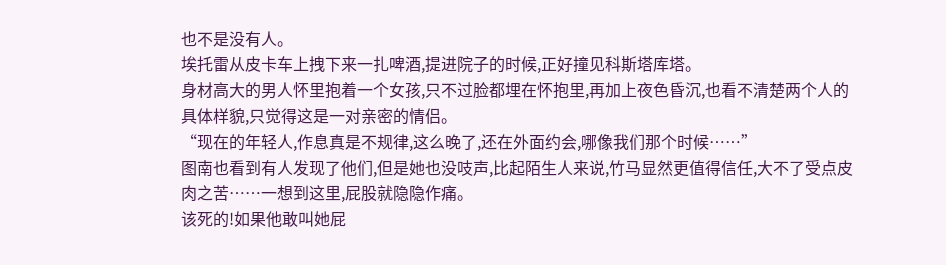也不是没有人。
埃托雷从皮卡车上拽下来一扎啤酒,提进院子的时候,正好撞见科斯塔库塔。
身材高大的男人怀里抱着一个女孩,只不过脸都埋在怀抱里,再加上夜色昏沉,也看不清楚两个人的具体样貌,只觉得这是一对亲密的情侣。
“现在的年轻人,作息真是不规律,这么晚了,还在外面约会,哪像我们那个时候……”
图南也看到有人发现了他们,但是她也没吱声,比起陌生人来说,竹马显然更值得信任,大不了受点皮肉之苦……一想到这里,屁股就隐隐作痛。
该死的!如果他敢叫她屁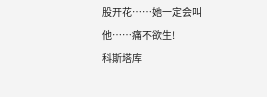股开花……她一定会叫他……痛不欲生!
科斯塔库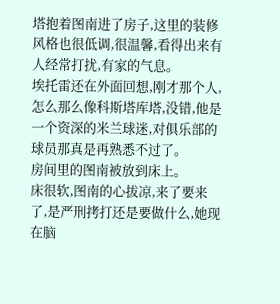塔抱着图南进了房子,这里的装修风格也很低调,很温馨,看得出来有人经常打扰,有家的气息。
埃托雷还在外面回想,刚才那个人,怎么那么像科斯塔库塔,没错,他是一个资深的米兰球迷,对俱乐部的球员那真是再熟悉不过了。
房间里的图南被放到床上。
床很软,图南的心拔凉,来了要来了,是严刑拷打还是要做什么,她现在脑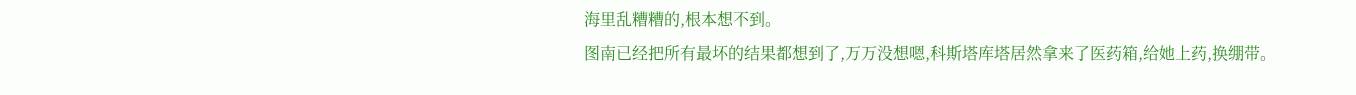海里乱糟糟的,根本想不到。
图南已经把所有最坏的结果都想到了,万万没想嗯,科斯塔库塔居然拿来了医药箱,给她上药,换绷带。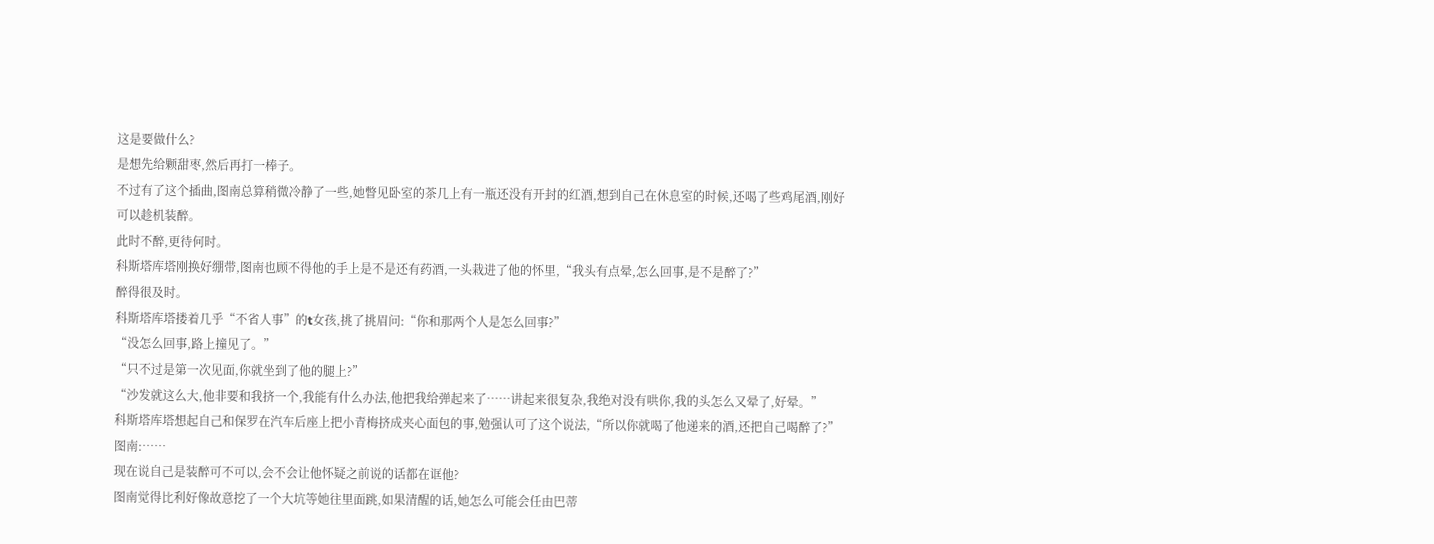这是要做什么?
是想先给颗甜枣,然后再打一棒子。
不过有了这个插曲,图南总算稍微冷静了一些,她瞥见卧室的茶几上有一瓶还没有开封的红酒,想到自己在休息室的时候,还喝了些鸡尾酒,刚好可以趁机装醉。
此时不醉,更待何时。
科斯塔库塔刚换好绷带,图南也顾不得他的手上是不是还有药酒,一头栽进了他的怀里,“我头有点晕,怎么回事,是不是醉了?”
醉得很及时。
科斯塔库塔搂着几乎“不省人事”的t女孩,挑了挑眉问:“你和那两个人是怎么回事?”
“没怎么回事,路上撞见了。”
“只不过是第一次见面,你就坐到了他的腿上?”
“沙发就这么大,他非要和我挤一个,我能有什么办法,他把我给弹起来了……讲起来很复杂,我绝对没有哄你,我的头怎么又晕了,好晕。”
科斯塔库塔想起自己和保罗在汽车后座上把小青梅挤成夹心面包的事,勉强认可了这个说法,“所以你就喝了他递来的酒,还把自己喝醉了?”
图南:……
现在说自己是装醉可不可以,会不会让他怀疑之前说的话都在诓他?
图南觉得比利好像故意挖了一个大坑等她往里面跳,如果清醒的话,她怎么可能会任由巴蒂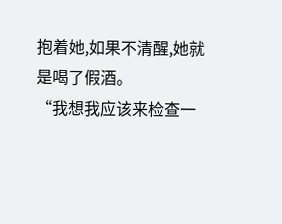抱着她,如果不清醒,她就是喝了假酒。
“我想我应该来检查一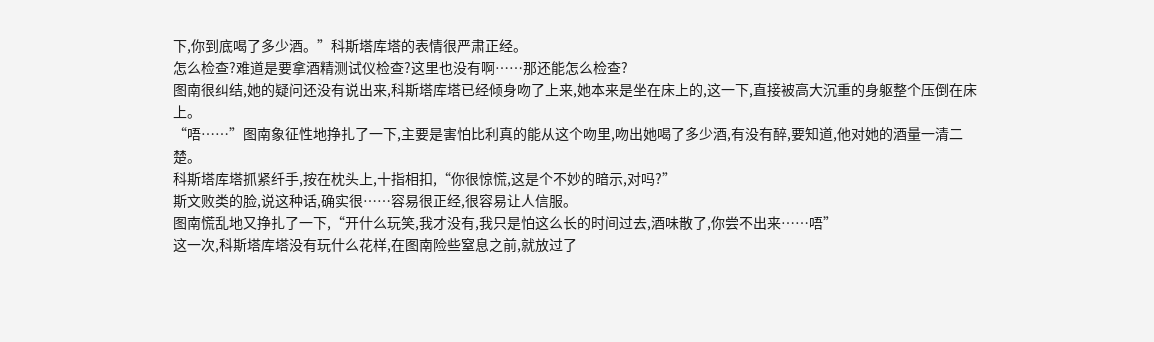下,你到底喝了多少酒。”科斯塔库塔的表情很严肃正经。
怎么检查?难道是要拿酒精测试仪检查?这里也没有啊……那还能怎么检查?
图南很纠结,她的疑问还没有说出来,科斯塔库塔已经倾身吻了上来,她本来是坐在床上的,这一下,直接被高大沉重的身躯整个压倒在床上。
“唔……”图南象征性地挣扎了一下,主要是害怕比利真的能从这个吻里,吻出她喝了多少酒,有没有醉,要知道,他对她的酒量一清二楚。
科斯塔库塔抓紧纤手,按在枕头上,十指相扣,“你很惊慌,这是个不妙的暗示,对吗?”
斯文败类的脸,说这种话,确实很……容易很正经,很容易让人信服。
图南慌乱地又挣扎了一下,“开什么玩笑,我才没有,我只是怕这么长的时间过去,酒味散了,你尝不出来……唔”
这一次,科斯塔库塔没有玩什么花样,在图南险些窒息之前,就放过了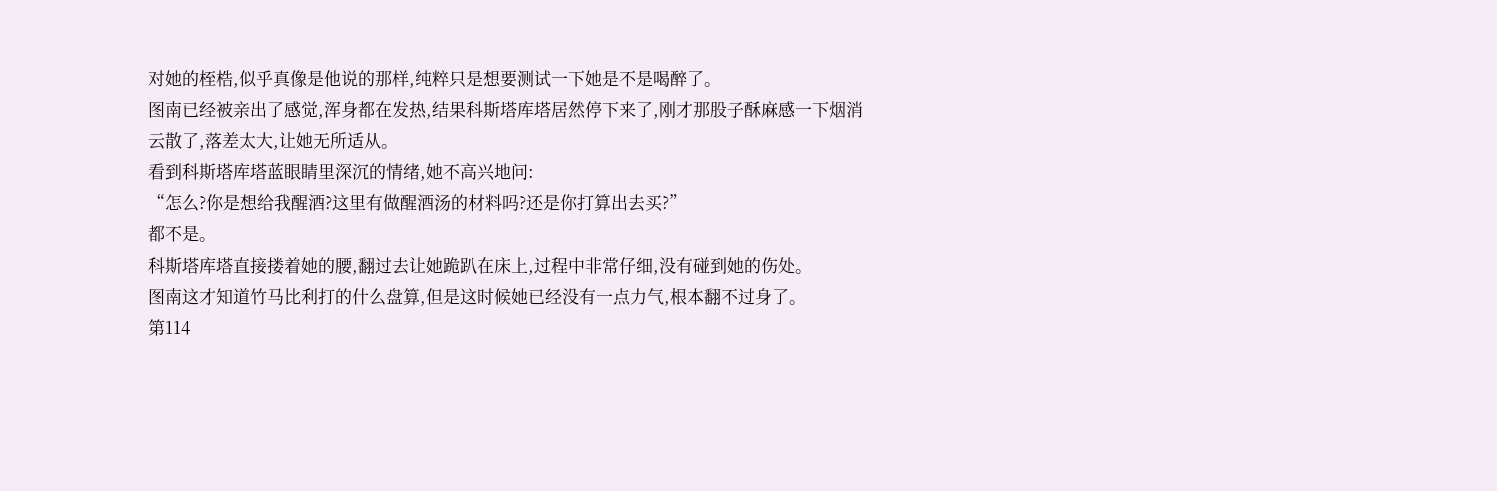对她的桎梏,似乎真像是他说的那样,纯粹只是想要测试一下她是不是喝醉了。
图南已经被亲出了感觉,浑身都在发热,结果科斯塔库塔居然停下来了,刚才那股子酥麻感一下烟消云散了,落差太大,让她无所适从。
看到科斯塔库塔蓝眼睛里深沉的情绪,她不高兴地问:
“怎么?你是想给我醒酒?这里有做醒酒汤的材料吗?还是你打算出去买?”
都不是。
科斯塔库塔直接搂着她的腰,翻过去让她跪趴在床上,过程中非常仔细,没有碰到她的伤处。
图南这才知道竹马比利打的什么盘算,但是这时候她已经没有一点力气,根本翻不过身了。
第114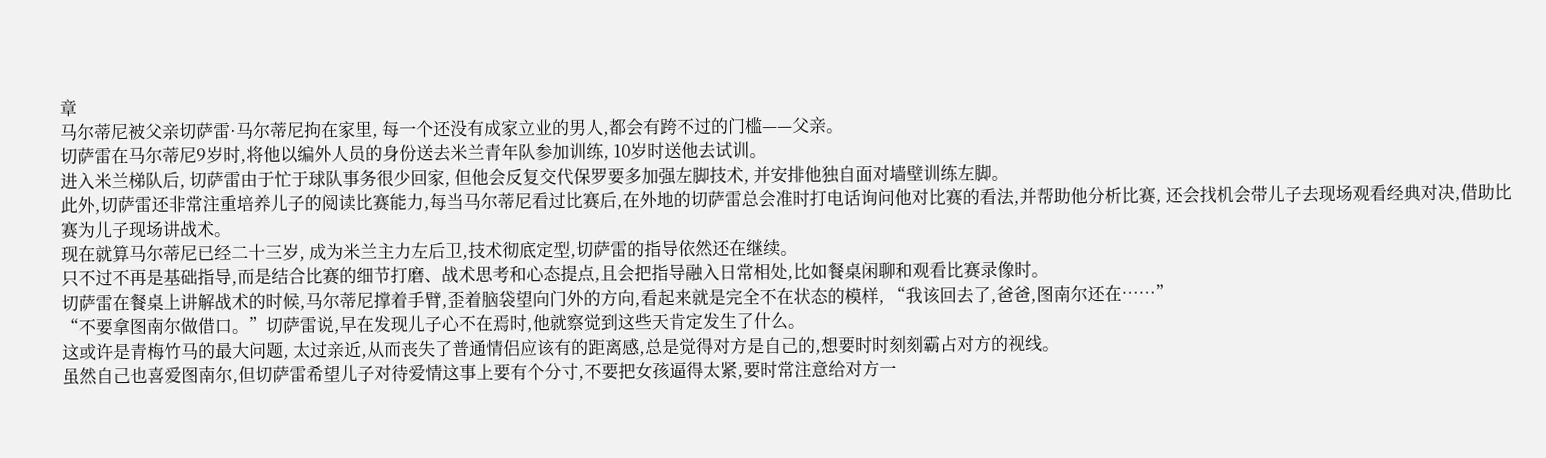章
马尔蒂尼被父亲切萨雷·马尔蒂尼拘在家里, 每一个还没有成家立业的男人,都会有跨不过的门槛——父亲。
切萨雷在马尔蒂尼9岁时,将他以编外人员的身份送去米兰青年队参加训练, 10岁时送他去试训。
进入米兰梯队后, 切萨雷由于忙于球队事务很少回家, 但他会反复交代保罗要多加强左脚技术, 并安排他独自面对墙壁训练左脚。
此外,切萨雷还非常注重培养儿子的阅读比赛能力,每当马尔蒂尼看过比赛后,在外地的切萨雷总会准时打电话询问他对比赛的看法,并帮助他分析比赛, 还会找机会带儿子去现场观看经典对决,借助比赛为儿子现场讲战术。
现在就算马尔蒂尼已经二十三岁, 成为米兰主力左后卫,技术彻底定型,切萨雷的指导依然还在继续。
只不过不再是基础指导,而是结合比赛的细节打磨、战术思考和心态提点,且会把指导融入日常相处,比如餐桌闲聊和观看比赛录像时。
切萨雷在餐桌上讲解战术的时候,马尔蒂尼撑着手臂,歪着脑袋望向门外的方向,看起来就是完全不在状态的模样, “我该回去了,爸爸,图南尔还在……”
“不要拿图南尔做借口。”切萨雷说,早在发现儿子心不在焉时,他就察觉到这些天肯定发生了什么。
这或许是青梅竹马的最大问题, 太过亲近,从而丧失了普通情侣应该有的距离感,总是觉得对方是自己的,想要时时刻刻霸占对方的视线。
虽然自己也喜爱图南尔,但切萨雷希望儿子对待爱情这事上要有个分寸,不要把女孩逼得太紧,要时常注意给对方一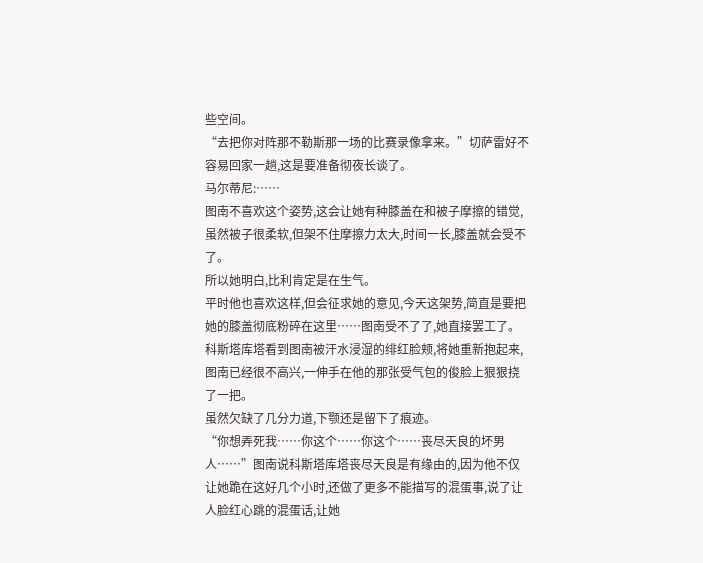些空间。
“去把你对阵那不勒斯那一场的比赛录像拿来。”切萨雷好不容易回家一趟,这是要准备彻夜长谈了。
马尔蒂尼:……
图南不喜欢这个姿势,这会让她有种膝盖在和被子摩擦的错觉,虽然被子很柔软,但架不住摩擦力太大,时间一长,膝盖就会受不了。
所以她明白,比利肯定是在生气。
平时他也喜欢这样,但会征求她的意见,今天这架势,简直是要把她的膝盖彻底粉碎在这里……图南受不了了,她直接罢工了。
科斯塔库塔看到图南被汗水浸湿的绯红脸颊,将她重新抱起来,图南已经很不高兴,一伸手在他的那张受气包的俊脸上狠狠挠了一把。
虽然欠缺了几分力道,下颚还是留下了痕迹。
“你想弄死我……你这个……你这个……丧尽天良的坏男人……”图南说科斯塔库塔丧尽天良是有缘由的,因为他不仅让她跪在这好几个小时,还做了更多不能描写的混蛋事,说了让人脸红心跳的混蛋话,让她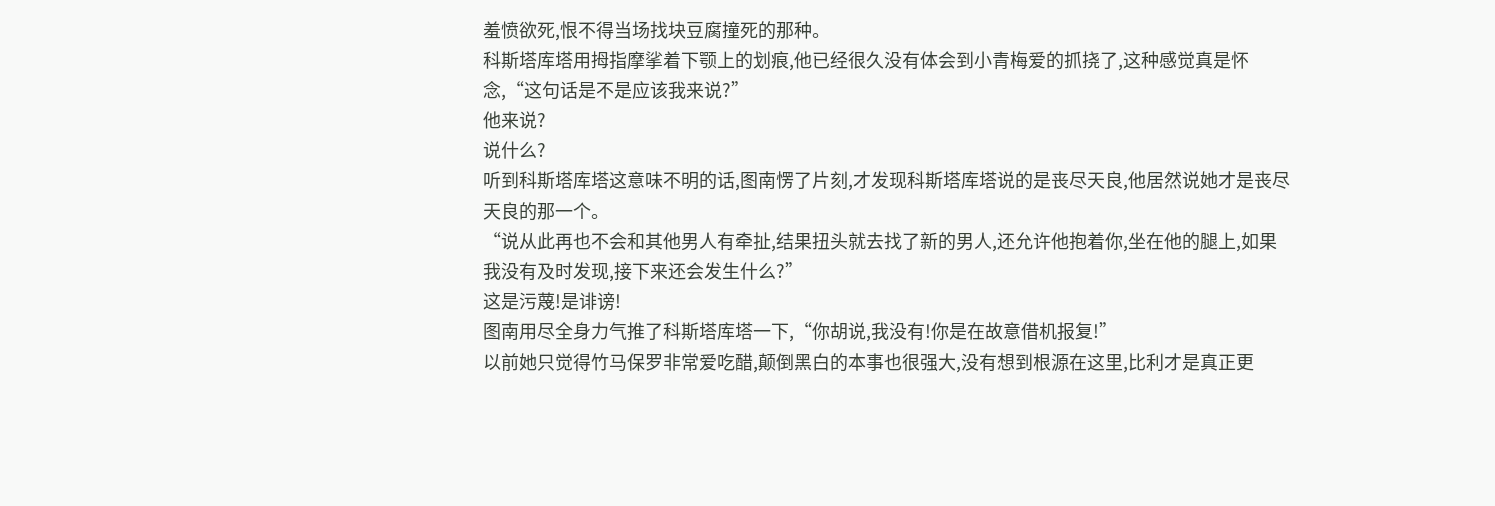羞愤欲死,恨不得当场找块豆腐撞死的那种。
科斯塔库塔用拇指摩挲着下颚上的划痕,他已经很久没有体会到小青梅爱的抓挠了,这种感觉真是怀念,“这句话是不是应该我来说?”
他来说?
说什么?
听到科斯塔库塔这意味不明的话,图南愣了片刻,才发现科斯塔库塔说的是丧尽天良,他居然说她才是丧尽天良的那一个。
“说从此再也不会和其他男人有牵扯,结果扭头就去找了新的男人,还允许他抱着你,坐在他的腿上,如果我没有及时发现,接下来还会发生什么?”
这是污蔑!是诽谤!
图南用尽全身力气推了科斯塔库塔一下,“你胡说,我没有!你是在故意借机报复!”
以前她只觉得竹马保罗非常爱吃醋,颠倒黑白的本事也很强大,没有想到根源在这里,比利才是真正更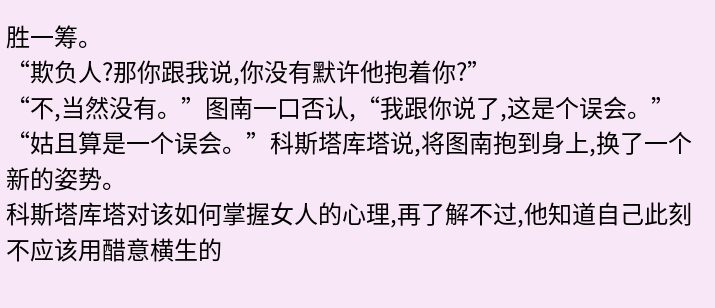胜一筹。
“欺负人?那你跟我说,你没有默许他抱着你?”
“不,当然没有。”图南一口否认,“我跟你说了,这是个误会。”
“姑且算是一个误会。”科斯塔库塔说,将图南抱到身上,换了一个新的姿势。
科斯塔库塔对该如何掌握女人的心理,再了解不过,他知道自己此刻不应该用醋意横生的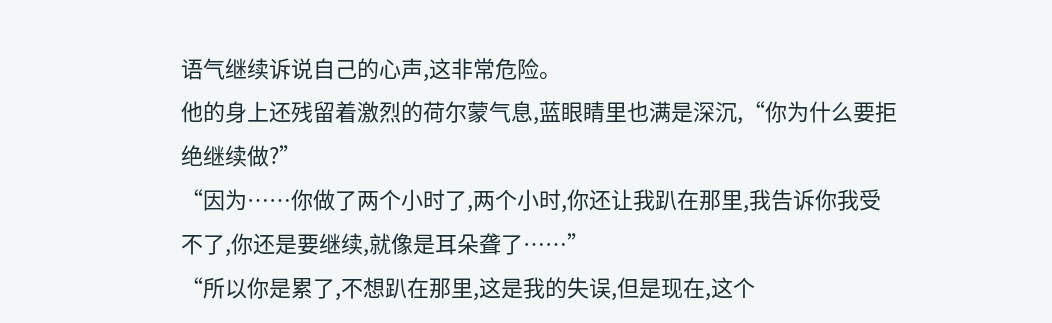语气继续诉说自己的心声,这非常危险。
他的身上还残留着激烈的荷尔蒙气息,蓝眼睛里也满是深沉,“你为什么要拒绝继续做?”
“因为……你做了两个小时了,两个小时,你还让我趴在那里,我告诉你我受不了,你还是要继续,就像是耳朵聋了……”
“所以你是累了,不想趴在那里,这是我的失误,但是现在,这个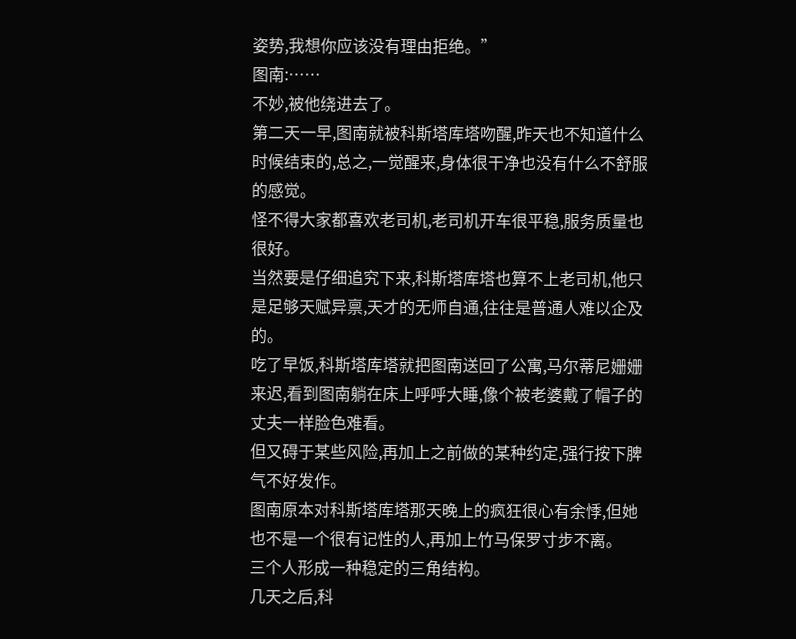姿势,我想你应该没有理由拒绝。”
图南:……
不妙,被他绕进去了。
第二天一早,图南就被科斯塔库塔吻醒,昨天也不知道什么时候结束的,总之,一觉醒来,身体很干净也没有什么不舒服的感觉。
怪不得大家都喜欢老司机,老司机开车很平稳,服务质量也很好。
当然要是仔细追究下来,科斯塔库塔也算不上老司机,他只是足够天赋异禀,天才的无师自通,往往是普通人难以企及的。
吃了早饭,科斯塔库塔就把图南送回了公寓,马尔蒂尼姗姗来迟,看到图南躺在床上呼呼大睡,像个被老婆戴了帽子的丈夫一样脸色难看。
但又碍于某些风险,再加上之前做的某种约定,强行按下脾气不好发作。
图南原本对科斯塔库塔那天晚上的疯狂很心有余悸,但她也不是一个很有记性的人,再加上竹马保罗寸步不离。
三个人形成一种稳定的三角结构。
几天之后,科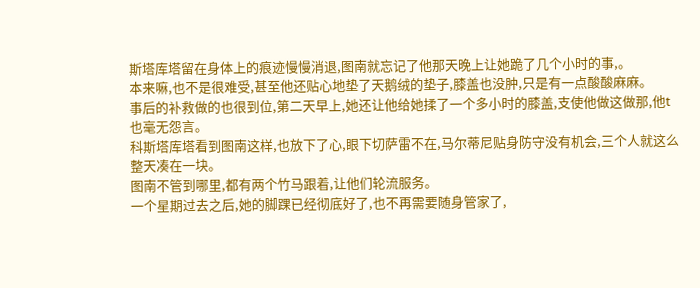斯塔库塔留在身体上的痕迹慢慢消退,图南就忘记了他那天晚上让她跪了几个小时的事,。
本来嘛,也不是很难受,甚至他还贴心地垫了天鹅绒的垫子,膝盖也没肿,只是有一点酸酸麻麻。
事后的补救做的也很到位,第二天早上,她还让他给她揉了一个多小时的膝盖,支使他做这做那,他t也毫无怨言。
科斯塔库塔看到图南这样,也放下了心,眼下切萨雷不在,马尔蒂尼贴身防守没有机会,三个人就这么整天凑在一块。
图南不管到哪里,都有两个竹马跟着,让他们轮流服务。
一个星期过去之后,她的脚踝已经彻底好了,也不再需要随身管家了,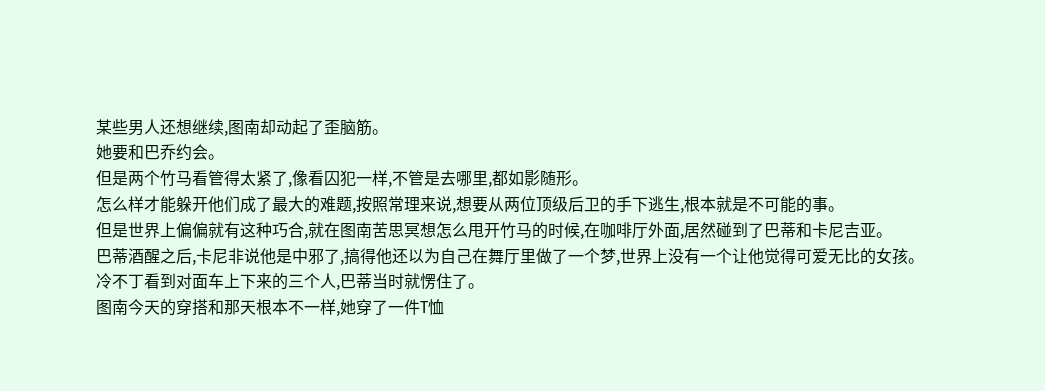某些男人还想继续,图南却动起了歪脑筋。
她要和巴乔约会。
但是两个竹马看管得太紧了,像看囚犯一样,不管是去哪里,都如影随形。
怎么样才能躲开他们成了最大的难题,按照常理来说,想要从两位顶级后卫的手下逃生,根本就是不可能的事。
但是世界上偏偏就有这种巧合,就在图南苦思冥想怎么甩开竹马的时候,在咖啡厅外面,居然碰到了巴蒂和卡尼吉亚。
巴蒂酒醒之后,卡尼非说他是中邪了,搞得他还以为自己在舞厅里做了一个梦,世界上没有一个让他觉得可爱无比的女孩。
冷不丁看到对面车上下来的三个人,巴蒂当时就愣住了。
图南今天的穿搭和那天根本不一样,她穿了一件T恤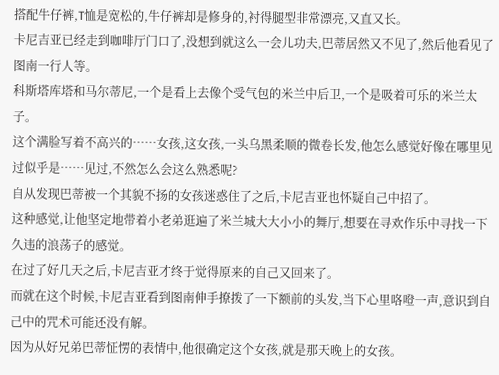搭配牛仔裤,T恤是宽松的,牛仔裤却是修身的,衬得腿型非常漂亮,又直又长。
卡尼吉亚已经走到咖啡厅门口了,没想到就这么一会儿功夫,巴蒂居然又不见了,然后他看见了图南一行人等。
科斯塔库塔和马尔蒂尼,一个是看上去像个受气包的米兰中后卫,一个是吸着可乐的米兰太子。
这个满脸写着不高兴的……女孩,这女孩,一头乌黑柔顺的微卷长发,他怎么感觉好像在哪里见过似乎是……见过,不然怎么会这么熟悉呢?
自从发现巴蒂被一个其貌不扬的女孩迷惑住了之后,卡尼吉亚也怀疑自己中招了。
这种感觉,让他坚定地带着小老弟逛遍了米兰城大大小小的舞厅,想要在寻欢作乐中寻找一下久违的浪荡子的感觉。
在过了好几天之后,卡尼吉亚才终于觉得原来的自己又回来了。
而就在这个时候,卡尼吉亚看到图南伸手撩拨了一下额前的头发,当下心里咯噔一声,意识到自己中的咒术可能还没有解。
因为从好兄弟巴蒂怔愣的表情中,他很确定这个女孩,就是那天晚上的女孩。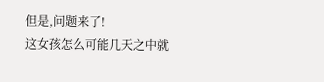但是,问题来了!
这女孩怎么可能几天之中就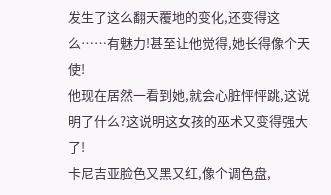发生了这么翻天覆地的变化,还变得这么……有魅力!甚至让他觉得,她长得像个天使!
他现在居然一看到她,就会心脏怦怦跳,这说明了什么?这说明这女孩的巫术又变得强大了!
卡尼吉亚脸色又黑又红,像个调色盘,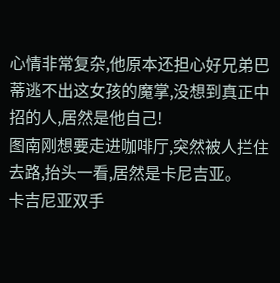心情非常复杂,他原本还担心好兄弟巴蒂逃不出这女孩的魔掌,没想到真正中招的人,居然是他自己!
图南刚想要走进咖啡厅,突然被人拦住去路,抬头一看,居然是卡尼吉亚。
卡吉尼亚双手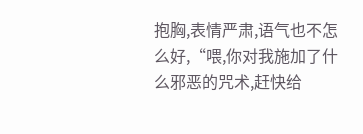抱胸,表情严肃,语气也不怎么好,“喂,你对我施加了什么邪恶的咒术,赶快给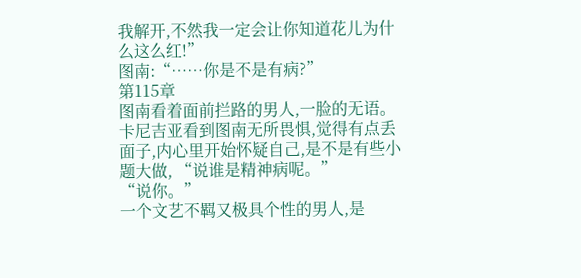我解开,不然我一定会让你知道花儿为什么这么红!”
图南:“……你是不是有病?”
第115章
图南看着面前拦路的男人,一脸的无语。
卡尼吉亚看到图南无所畏惧,觉得有点丢面子,内心里开始怀疑自己,是不是有些小题大做, “说谁是精神病呢。”
“说你。”
一个文艺不羁又极具个性的男人,是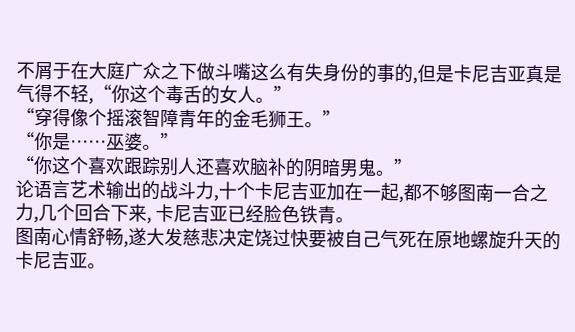不屑于在大庭广众之下做斗嘴这么有失身份的事的,但是卡尼吉亚真是气得不轻,“你这个毒舌的女人。”
“穿得像个摇滚智障青年的金毛狮王。”
“你是……巫婆。”
“你这个喜欢跟踪别人还喜欢脑补的阴暗男鬼。”
论语言艺术输出的战斗力,十个卡尼吉亚加在一起,都不够图南一合之力,几个回合下来, 卡尼吉亚已经脸色铁青。
图南心情舒畅,遂大发慈悲决定饶过快要被自己气死在原地螺旋升天的卡尼吉亚。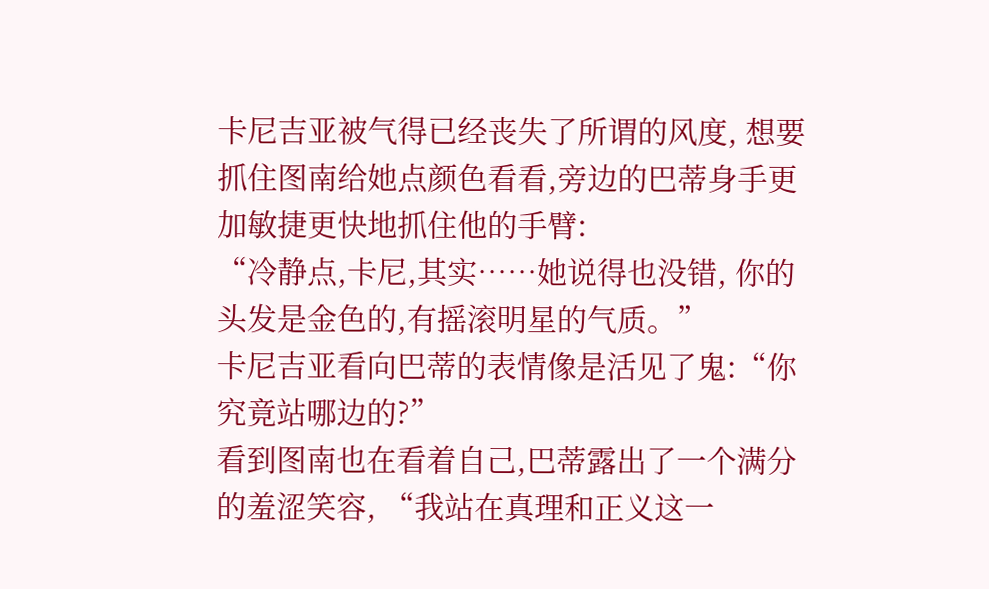卡尼吉亚被气得已经丧失了所谓的风度, 想要抓住图南给她点颜色看看,旁边的巴蒂身手更加敏捷更快地抓住他的手臂:
“冷静点,卡尼,其实……她说得也没错, 你的头发是金色的,有摇滚明星的气质。”
卡尼吉亚看向巴蒂的表情像是活见了鬼:“你究竟站哪边的?”
看到图南也在看着自己,巴蒂露出了一个满分的羞涩笑容, “我站在真理和正义这一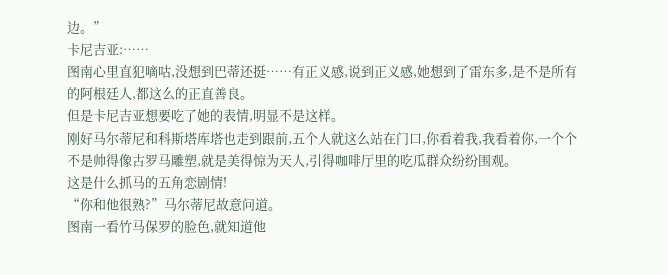边。”
卡尼吉亚:……
图南心里直犯嘀咕,没想到巴蒂还挺……有正义感,说到正义感,她想到了雷东多,是不是所有的阿根廷人,都这么的正直善良。
但是卡尼吉亚想要吃了她的表情,明显不是这样。
刚好马尔蒂尼和科斯塔库塔也走到跟前,五个人就这么站在门口,你看着我,我看着你,一个个不是帅得像古罗马雕塑,就是美得惊为天人,引得咖啡厅里的吃瓜群众纷纷围观。
这是什么抓马的五角恋剧情!
“你和他很熟?”马尔蒂尼故意问道。
图南一看竹马保罗的脸色,就知道他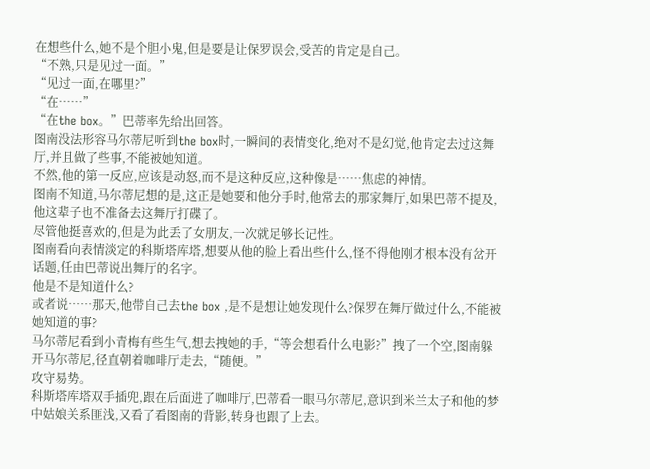在想些什么,她不是个胆小鬼,但是要是让保罗误会,受苦的肯定是自己。
“不熟,只是见过一面。”
“见过一面,在哪里?”
“在……”
“在the box。”巴蒂率先给出回答。
图南没法形容马尔蒂尼听到the box时,一瞬间的表情变化,绝对不是幻觉,他肯定去过这舞厅,并且做了些事,不能被她知道。
不然,他的第一反应,应该是动怒,而不是这种反应,这种像是……焦虑的神情。
图南不知道,马尔蒂尼想的是,这正是她要和他分手时,他常去的那家舞厅,如果巴蒂不提及,他这辈子也不准备去这舞厅打碟了。
尽管他挺喜欢的,但是为此丢了女朋友,一次就足够长记性。
图南看向表情淡定的科斯塔库塔,想要从他的脸上看出些什么,怪不得他刚才根本没有岔开话题,任由巴蒂说出舞厅的名字。
他是不是知道什么?
或者说……那天,他带自己去the box ,是不是想让她发现什么?保罗在舞厅做过什么,不能被她知道的事?
马尔蒂尼看到小青梅有些生气,想去拽她的手,“等会想看什么电影?”拽了一个空,图南躲开马尔蒂尼,径直朝着咖啡厅走去,“随便。”
攻守易势。
科斯塔库塔双手插兜,跟在后面进了咖啡厅,巴蒂看一眼马尔蒂尼,意识到米兰太子和他的梦中姑娘关系匪浅,又看了看图南的背影,转身也跟了上去。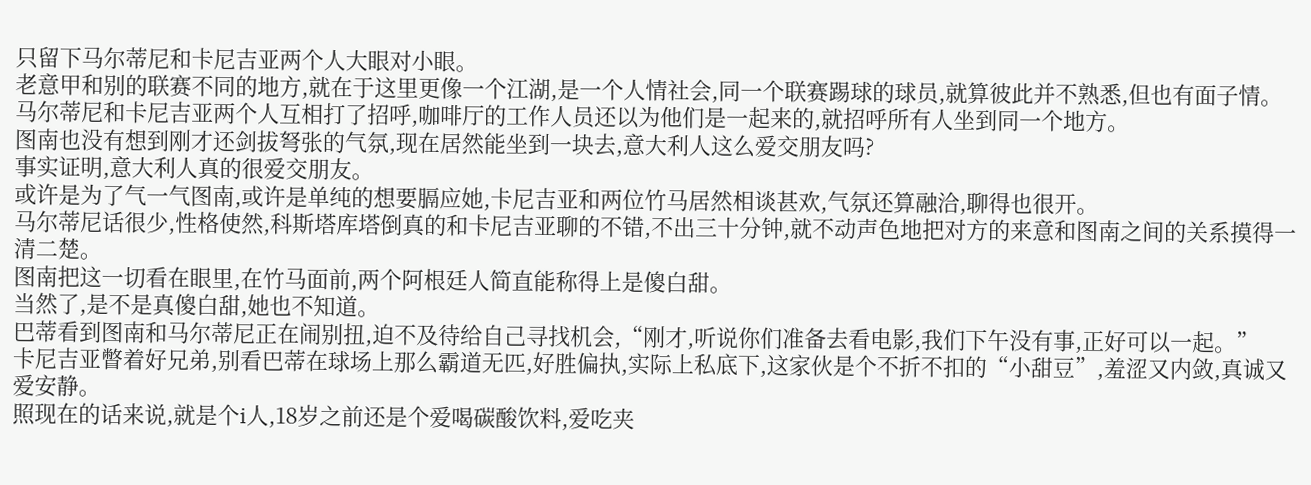只留下马尔蒂尼和卡尼吉亚两个人大眼对小眼。
老意甲和别的联赛不同的地方,就在于这里更像一个江湖,是一个人情社会,同一个联赛踢球的球员,就算彼此并不熟悉,但也有面子情。
马尔蒂尼和卡尼吉亚两个人互相打了招呼,咖啡厅的工作人员还以为他们是一起来的,就招呼所有人坐到同一个地方。
图南也没有想到刚才还剑拔弩张的气氛,现在居然能坐到一块去,意大利人这么爱交朋友吗?
事实证明,意大利人真的很爱交朋友。
或许是为了气一气图南,或许是单纯的想要膈应她,卡尼吉亚和两位竹马居然相谈甚欢,气氛还算融洽,聊得也很开。
马尔蒂尼话很少,性格使然,科斯塔库塔倒真的和卡尼吉亚聊的不错,不出三十分钟,就不动声色地把对方的来意和图南之间的关系摸得一清二楚。
图南把这一切看在眼里,在竹马面前,两个阿根廷人简直能称得上是傻白甜。
当然了,是不是真傻白甜,她也不知道。
巴蒂看到图南和马尔蒂尼正在闹别扭,迫不及待给自己寻找机会,“刚才,听说你们准备去看电影,我们下午没有事,正好可以一起。”
卡尼吉亚瞥着好兄弟,别看巴蒂在球场上那么霸道无匹,好胜偏执,实际上私底下,这家伙是个不折不扣的“小甜豆”,羞涩又内敛,真诚又爱安静。
照现在的话来说,就是个i人,18岁之前还是个爱喝碳酸饮料,爱吃夹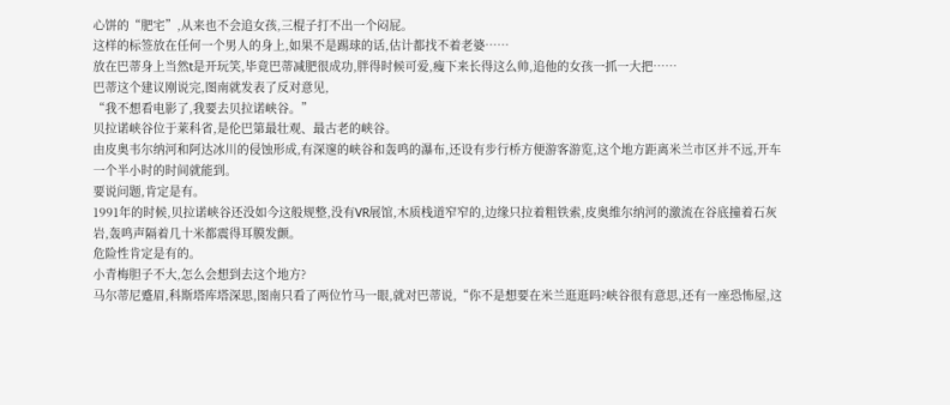心饼的“肥宅”,从来也不会追女孩,三棍子打不出一个闷屁。
这样的标签放在任何一个男人的身上,如果不是踢球的话,估计都找不着老婆……
放在巴蒂身上当然t是开玩笑,毕竟巴蒂减肥很成功,胖得时候可爱,瘦下来长得这么帅,追他的女孩一抓一大把……
巴蒂这个建议刚说完,图南就发表了反对意见,
“我不想看电影了,我要去贝拉诺峡谷。”
贝拉诺峡谷位于莱科省,是伦巴第最壮观、最古老的峡谷。
由皮奥韦尔纳河和阿达冰川的侵蚀形成,有深邃的峡谷和轰鸣的瀑布,还设有步行桥方便游客游览,这个地方距离米兰市区并不远,开车一个半小时的时间就能到。
要说问题,肯定是有。
1991年的时候,贝拉诺峡谷还没如今这般规整,没有VR展馆,木质栈道窄窄的,边缘只拉着粗铁索,皮奥维尔纳河的激流在谷底撞着石灰岩,轰鸣声隔着几十米都震得耳膜发颤。
危险性肯定是有的。
小青梅胆子不大,怎么会想到去这个地方?
马尔蒂尼蹙眉,科斯塔库塔深思,图南只看了两位竹马一眼,就对巴蒂说,“你不是想要在米兰逛逛吗?峡谷很有意思,还有一座恐怖屋,这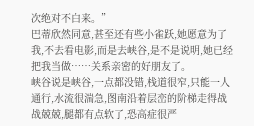次绝对不白来。”
巴蒂欣然同意,甚至还有些小雀跃,她愿意为了我,不去看电影,而是去峡谷,是不是说明,她已经把我当做……关系亲密的好朋友了。
峡谷说是峡谷,一点都没错,栈道很窄,只能一人通行,水流很湍急,图南沿着层峦的阶梯走得战战兢兢,腿都有点软了,恐高症很严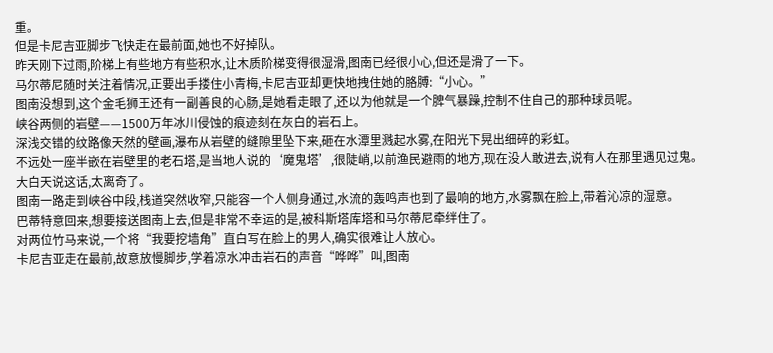重。
但是卡尼吉亚脚步飞快走在最前面,她也不好掉队。
昨天刚下过雨,阶梯上有些地方有些积水,让木质阶梯变得很湿滑,图南已经很小心,但还是滑了一下。
马尔蒂尼随时关注着情况,正要出手搂住小青梅,卡尼吉亚却更快地拽住她的胳膊:“小心。”
图南没想到,这个金毛狮王还有一副善良的心肠,是她看走眼了,还以为他就是一个脾气暴躁,控制不住自己的那种球员呢。
峡谷两侧的岩壁——1500万年冰川侵蚀的痕迹刻在灰白的岩石上。
深浅交错的纹路像天然的壁画,瀑布从岩壁的缝隙里坠下来,砸在水潭里溅起水雾,在阳光下晃出细碎的彩虹。
不远处一座半嵌在岩壁里的老石塔,是当地人说的‘魔鬼塔’,很陡峭,以前渔民避雨的地方,现在没人敢进去,说有人在那里遇见过鬼。
大白天说这话,太离奇了。
图南一路走到峡谷中段,栈道突然收窄,只能容一个人侧身通过,水流的轰鸣声也到了最响的地方,水雾飘在脸上,带着沁凉的湿意。
巴蒂特意回来,想要接送图南上去,但是非常不幸运的是,被科斯塔库塔和马尔蒂尼牵绊住了。
对两位竹马来说,一个将“我要挖墙角”直白写在脸上的男人,确实很难让人放心。
卡尼吉亚走在最前,故意放慢脚步,学着凉水冲击岩石的声音“哗哗”叫,图南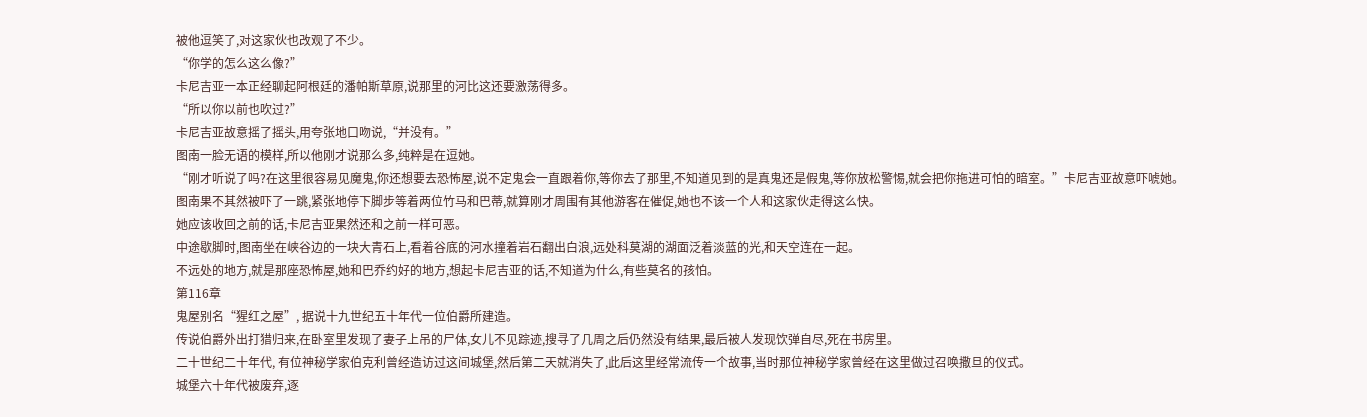被他逗笑了,对这家伙也改观了不少。
“你学的怎么这么像?”
卡尼吉亚一本正经聊起阿根廷的潘帕斯草原,说那里的河比这还要激荡得多。
“所以你以前也吹过?”
卡尼吉亚故意摇了摇头,用夸张地口吻说,“并没有。”
图南一脸无语的模样,所以他刚才说那么多,纯粹是在逗她。
“刚才听说了吗?在这里很容易见魔鬼,你还想要去恐怖屋,说不定鬼会一直跟着你,等你去了那里,不知道见到的是真鬼还是假鬼,等你放松警惕,就会把你拖进可怕的暗室。”卡尼吉亚故意吓唬她。
图南果不其然被吓了一跳,紧张地停下脚步等着两位竹马和巴蒂,就算刚才周围有其他游客在催促,她也不该一个人和这家伙走得这么快。
她应该收回之前的话,卡尼吉亚果然还和之前一样可恶。
中途歇脚时,图南坐在峡谷边的一块大青石上,看着谷底的河水撞着岩石翻出白浪,远处科莫湖的湖面泛着淡蓝的光,和天空连在一起。
不远处的地方,就是那座恐怖屋,她和巴乔约好的地方,想起卡尼吉亚的话,不知道为什么,有些莫名的孩怕。
第116章
鬼屋别名“猩红之屋”, 据说十九世纪五十年代一位伯爵所建造。
传说伯爵外出打猎归来,在卧室里发现了妻子上吊的尸体,女儿不见踪迹,搜寻了几周之后仍然没有结果,最后被人发现饮弹自尽,死在书房里。
二十世纪二十年代, 有位神秘学家伯克利曾经造访过这间城堡,然后第二天就消失了,此后这里经常流传一个故事,当时那位神秘学家曾经在这里做过召唤撒旦的仪式。
城堡六十年代被废弃,逐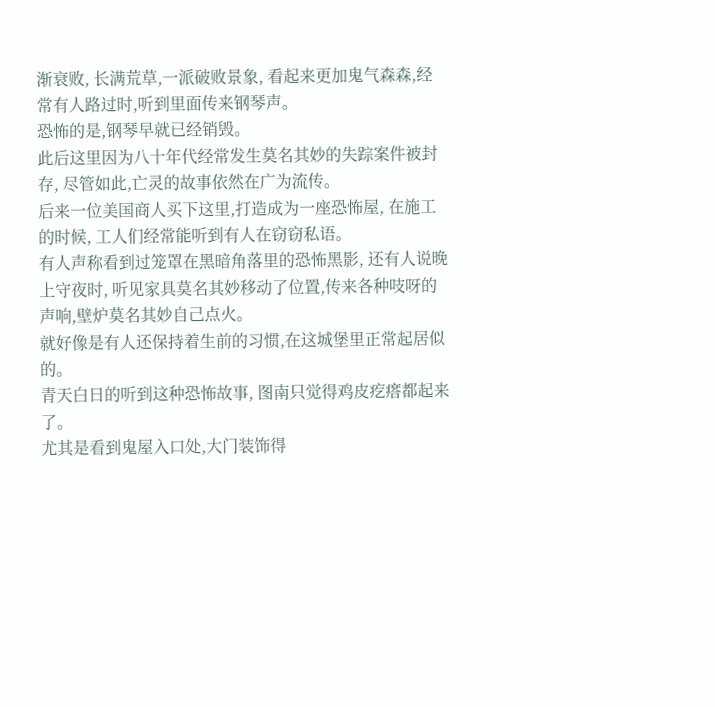渐衰败, 长满荒草,一派破败景象, 看起来更加鬼气森森,经常有人路过时,听到里面传来钢琴声。
恐怖的是,钢琴早就已经销毁。
此后这里因为八十年代经常发生莫名其妙的失踪案件被封存, 尽管如此,亡灵的故事依然在广为流传。
后来一位美国商人买下这里,打造成为一座恐怖屋, 在施工的时候, 工人们经常能听到有人在窃窃私语。
有人声称看到过笼罩在黑暗角落里的恐怖黑影, 还有人说晚上守夜时, 听见家具莫名其妙移动了位置,传来各种吱呀的声响,壁炉莫名其妙自己点火。
就好像是有人还保持着生前的习惯,在这城堡里正常起居似的。
青天白日的听到这种恐怖故事, 图南只觉得鸡皮疙瘩都起来了。
尤其是看到鬼屋入口处,大门装饰得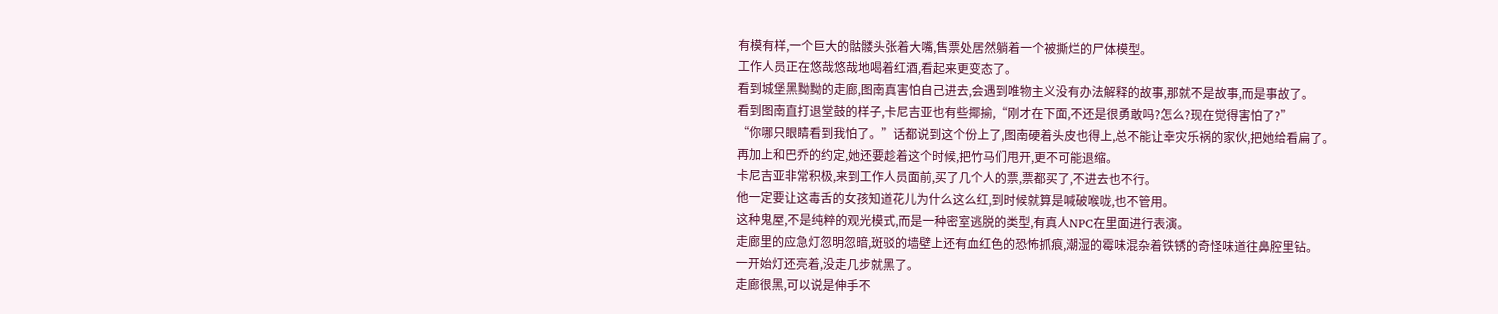有模有样,一个巨大的骷髅头张着大嘴,售票处居然躺着一个被撕烂的尸体模型。
工作人员正在悠哉悠哉地喝着红酒,看起来更变态了。
看到城堡黑黝黝的走廊,图南真害怕自己进去,会遇到唯物主义没有办法解释的故事,那就不是故事,而是事故了。
看到图南直打退堂鼓的样子,卡尼吉亚也有些揶揄,“刚才在下面,不还是很勇敢吗?怎么?现在觉得害怕了?”
“你哪只眼睛看到我怕了。”话都说到这个份上了,图南硬着头皮也得上,总不能让幸灾乐祸的家伙,把她给看扁了。
再加上和巴乔的约定,她还要趁着这个时候,把竹马们甩开,更不可能退缩。
卡尼吉亚非常积极,来到工作人员面前,买了几个人的票,票都买了,不进去也不行。
他一定要让这毒舌的女孩知道花儿为什么这么红,到时候就算是喊破喉咙,也不管用。
这种鬼屋,不是纯粹的观光模式,而是一种密室逃脱的类型,有真人NPC在里面进行表演。
走廊里的应急灯忽明忽暗,斑驳的墙壁上还有血红色的恐怖抓痕,潮湿的霉味混杂着铁锈的奇怪味道往鼻腔里钻。
一开始灯还亮着,没走几步就黑了。
走廊很黑,可以说是伸手不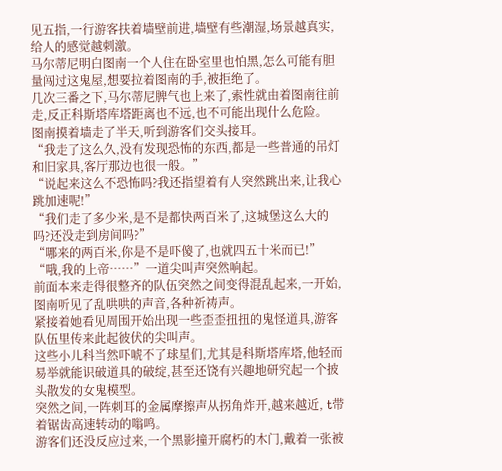见五指,一行游客扶着墙壁前进,墙壁有些潮湿,场景越真实,给人的感觉越刺激。
马尔蒂尼明白图南一个人住在卧室里也怕黑,怎么可能有胆量闯过这鬼屋,想要拉着图南的手,被拒绝了。
几次三番之下,马尔蒂尼脾气也上来了,索性就由着图南往前走,反正科斯塔库塔距离也不远,也不可能出现什么危险。
图南摸着墙走了半天,听到游客们交头接耳。
“我走了这么久,没有发现恐怖的东西,都是一些普通的吊灯和旧家具,客厅那边也很一般。”
“说起来这么不恐怖吗?我还指望着有人突然跳出来,让我心跳加速呢!”
“我们走了多少米,是不是都快两百米了,这城堡这么大的吗?还没走到房间吗?”
“哪来的两百米,你是不是吓傻了,也就四五十米而已!”
“哦,我的上帝……”一道尖叫声突然响起。
前面本来走得很整齐的队伍突然之间变得混乱起来,一开始,图南听见了乱哄哄的声音,各种祈祷声。
紧接着她看见周围开始出现一些歪歪扭扭的鬼怪道具,游客队伍里传来此起彼伏的尖叫声。
这些小儿科当然吓唬不了球星们,尤其是科斯塔库塔,他轻而易举就能识破道具的破绽,甚至还饶有兴趣地研究起一个披头散发的女鬼模型。
突然之间,一阵刺耳的金属摩擦声从拐角炸开,越来越近, t带着锯齿高速转动的嗡鸣。
游客们还没反应过来,一个黑影撞开腐朽的木门,戴着一张被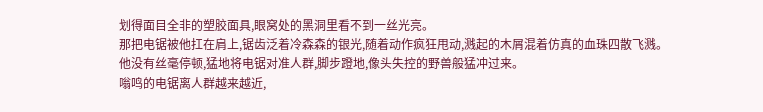划得面目全非的塑胶面具,眼窝处的黑洞里看不到一丝光亮。
那把电锯被他扛在肩上,锯齿泛着冷森森的银光,随着动作疯狂甩动,溅起的木屑混着仿真的血珠四散飞溅。
他没有丝毫停顿,猛地将电锯对准人群,脚步蹬地,像头失控的野兽般猛冲过来。
嗡鸣的电锯离人群越来越近,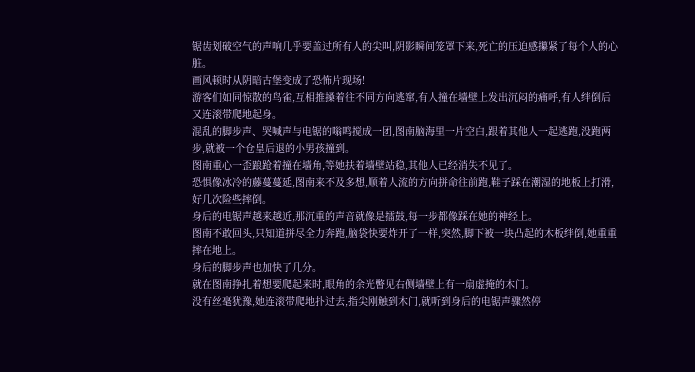锯齿划破空气的声响几乎要盖过所有人的尖叫,阴影瞬间笼罩下来,死亡的压迫感攥紧了每个人的心脏。
画风顿时从阴暗古堡变成了恐怖片现场!
游客们如同惊散的鸟雀,互相推搡着往不同方向逃窜,有人撞在墙壁上发出沉闷的痛呼,有人绊倒后又连滚带爬地起身。
混乱的脚步声、哭喊声与电锯的嗡鸣搅成一团,图南脑海里一片空白,跟着其他人一起逃跑,没跑两步,就被一个仓皇后退的小男孩撞到。
图南重心一歪踉跄着撞在墙角,等她扶着墙壁站稳,其他人已经消失不见了。
恐惧像冰冷的藤蔓蔓延,图南来不及多想,顺着人流的方向拼命往前跑,鞋子踩在潮湿的地板上打滑,好几次险些摔倒。
身后的电锯声越来越近,那沉重的声音就像是擂鼓,每一步都像踩在她的神经上。
图南不敢回头,只知道拼尽全力奔跑,脑袋快要炸开了一样,突然,脚下被一块凸起的木板绊倒,她重重摔在地上。
身后的脚步声也加快了几分。
就在图南挣扎着想要爬起来时,眼角的余光瞥见右侧墙壁上有一扇虚掩的木门。
没有丝毫犹豫,她连滚带爬地扑过去,指尖刚触到木门,就听到身后的电锯声骤然停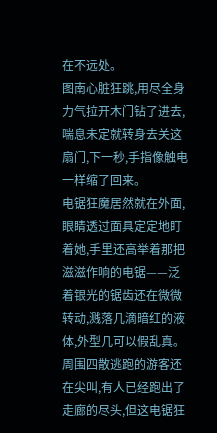在不远处。
图南心脏狂跳,用尽全身力气拉开木门钻了进去,喘息未定就转身去关这扇门,下一秒,手指像触电一样缩了回来。
电锯狂魔居然就在外面,眼睛透过面具定定地盯着她,手里还高举着那把滋滋作响的电锯——泛着银光的锯齿还在微微转动,溅落几滴暗红的液体,外型几可以假乱真。
周围四散逃跑的游客还在尖叫,有人已经跑出了走廊的尽头,但这电锯狂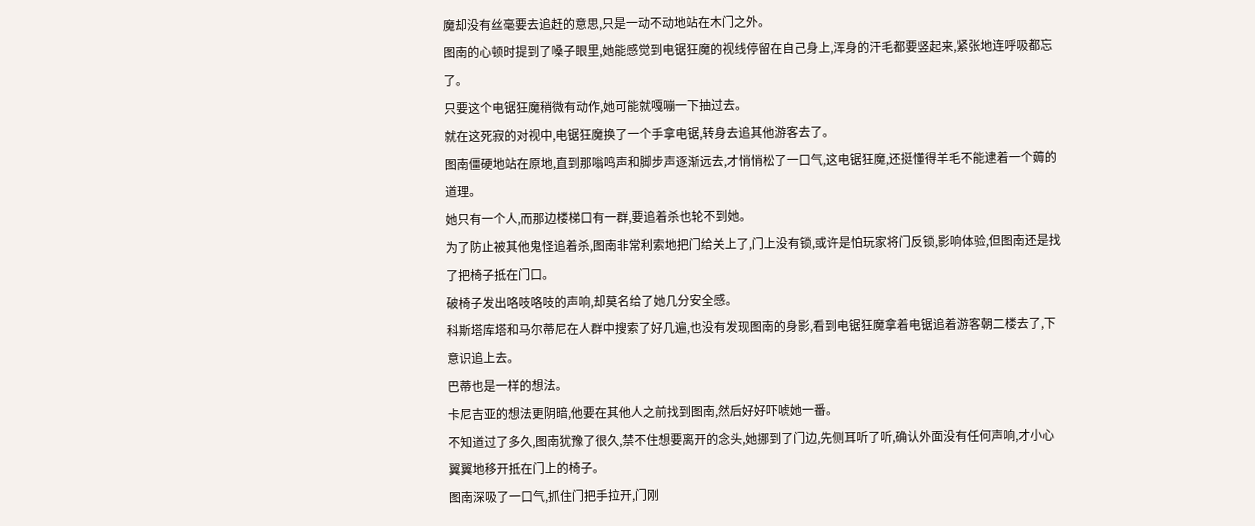魔却没有丝毫要去追赶的意思,只是一动不动地站在木门之外。
图南的心顿时提到了嗓子眼里,她能感觉到电锯狂魔的视线停留在自己身上,浑身的汗毛都要竖起来,紧张地连呼吸都忘了。
只要这个电锯狂魔稍微有动作,她可能就嘎嘣一下抽过去。
就在这死寂的对视中,电锯狂魔换了一个手拿电锯,转身去追其他游客去了。
图南僵硬地站在原地,直到那嗡鸣声和脚步声逐渐远去,才悄悄松了一口气,这电锯狂魔,还挺懂得羊毛不能逮着一个薅的道理。
她只有一个人,而那边楼梯口有一群,要追着杀也轮不到她。
为了防止被其他鬼怪追着杀,图南非常利索地把门给关上了,门上没有锁,或许是怕玩家将门反锁,影响体验,但图南还是找了把椅子抵在门口。
破椅子发出咯吱咯吱的声响,却莫名给了她几分安全感。
科斯塔库塔和马尔蒂尼在人群中搜索了好几遍,也没有发现图南的身影,看到电锯狂魔拿着电锯追着游客朝二楼去了,下意识追上去。
巴蒂也是一样的想法。
卡尼吉亚的想法更阴暗,他要在其他人之前找到图南,然后好好吓唬她一番。
不知道过了多久,图南犹豫了很久,禁不住想要离开的念头,她挪到了门边,先侧耳听了听,确认外面没有任何声响,才小心翼翼地移开抵在门上的椅子。
图南深吸了一口气,抓住门把手拉开,门刚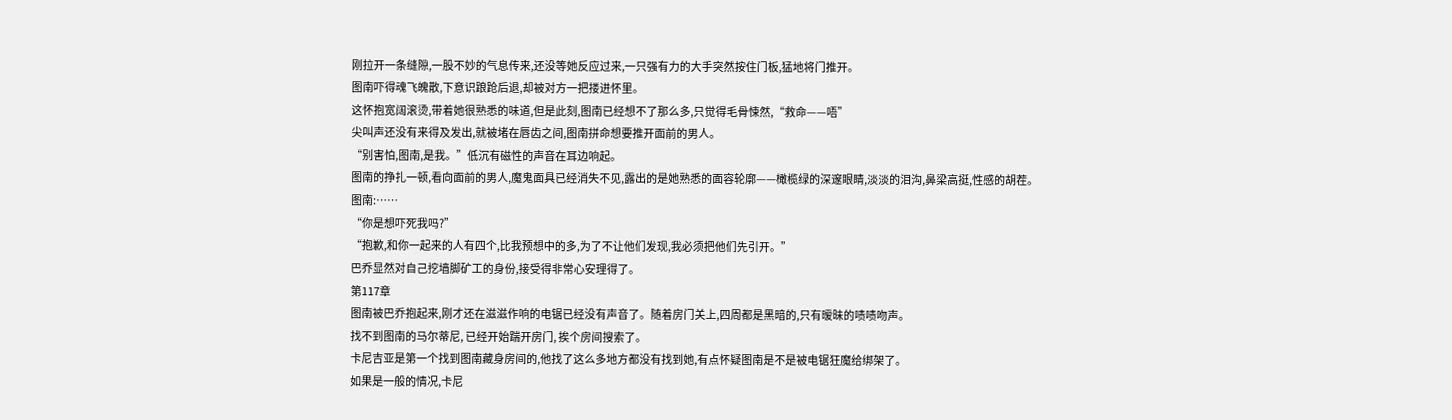刚拉开一条缝隙,一股不妙的气息传来,还没等她反应过来,一只强有力的大手突然按住门板,猛地将门推开。
图南吓得魂飞魄散,下意识踉跄后退,却被对方一把搂进怀里。
这怀抱宽阔滚烫,带着她很熟悉的味道,但是此刻,图南已经想不了那么多,只觉得毛骨悚然,“救命——唔”
尖叫声还没有来得及发出,就被堵在唇齿之间,图南拼命想要推开面前的男人。
“别害怕,图南,是我。”低沉有磁性的声音在耳边响起。
图南的挣扎一顿,看向面前的男人,魔鬼面具已经消失不见,露出的是她熟悉的面容轮廓——橄榄绿的深邃眼睛,淡淡的泪沟,鼻梁高挺,性感的胡茬。
图南:……
“你是想吓死我吗?”
“抱歉,和你一起来的人有四个,比我预想中的多,为了不让他们发现,我必须把他们先引开。”
巴乔显然对自己挖墙脚矿工的身份,接受得非常心安理得了。
第117章
图南被巴乔抱起来,刚才还在滋滋作响的电锯已经没有声音了。随着房门关上,四周都是黑暗的,只有暧昧的啧啧吻声。
找不到图南的马尔蒂尼, 已经开始踹开房门, 挨个房间搜索了。
卡尼吉亚是第一个找到图南藏身房间的,他找了这么多地方都没有找到她,有点怀疑图南是不是被电锯狂魔给绑架了。
如果是一般的情况,卡尼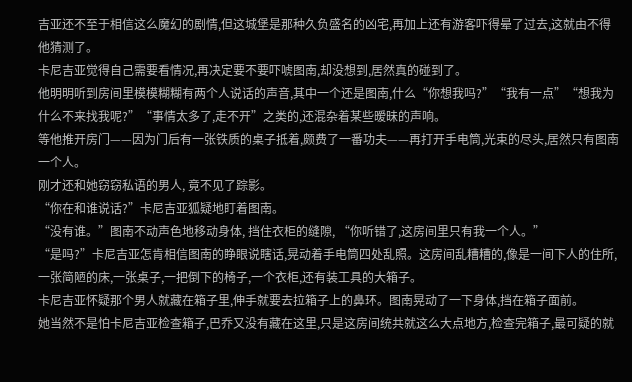吉亚还不至于相信这么魔幻的剧情,但这城堡是那种久负盛名的凶宅,再加上还有游客吓得晕了过去,这就由不得他猜测了。
卡尼吉亚觉得自己需要看情况,再决定要不要吓唬图南,却没想到,居然真的碰到了。
他明明听到房间里模模糊糊有两个人说话的声音,其中一个还是图南,什么“你想我吗?”“我有一点”“想我为什么不来找我呢?”“事情太多了,走不开”之类的,还混杂着某些暧昧的声响。
等他推开房门——因为门后有一张铁质的桌子抵着,颇费了一番功夫——再打开手电筒,光束的尽头,居然只有图南一个人。
刚才还和她窃窃私语的男人, 竟不见了踪影。
“你在和谁说话?”卡尼吉亚狐疑地盯着图南。
“没有谁。”图南不动声色地移动身体, 挡住衣柜的缝隙, “你听错了,这房间里只有我一个人。”
“是吗?”卡尼吉亚怎肯相信图南的睁眼说瞎话,晃动着手电筒四处乱照。这房间乱糟糟的,像是一间下人的住所,一张简陋的床,一张桌子,一把倒下的椅子,一个衣柜,还有装工具的大箱子。
卡尼吉亚怀疑那个男人就藏在箱子里,伸手就要去拉箱子上的鼻环。图南晃动了一下身体,挡在箱子面前。
她当然不是怕卡尼吉亚检查箱子,巴乔又没有藏在这里,只是这房间统共就这么大点地方,检查完箱子,最可疑的就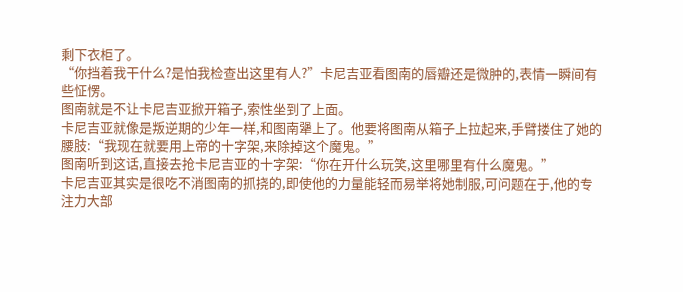剩下衣柜了。
“你挡着我干什么?是怕我检查出这里有人?”卡尼吉亚看图南的唇瓣还是微肿的,表情一瞬间有些怔愣。
图南就是不让卡尼吉亚掀开箱子,索性坐到了上面。
卡尼吉亚就像是叛逆期的少年一样,和图南犟上了。他要将图南从箱子上拉起来,手臂搂住了她的腰肢:“我现在就要用上帝的十字架,来除掉这个魔鬼。”
图南听到这话,直接去抢卡尼吉亚的十字架:“你在开什么玩笑,这里哪里有什么魔鬼。”
卡尼吉亚其实是很吃不消图南的抓挠的,即使他的力量能轻而易举将她制服,可问题在于,他的专注力大部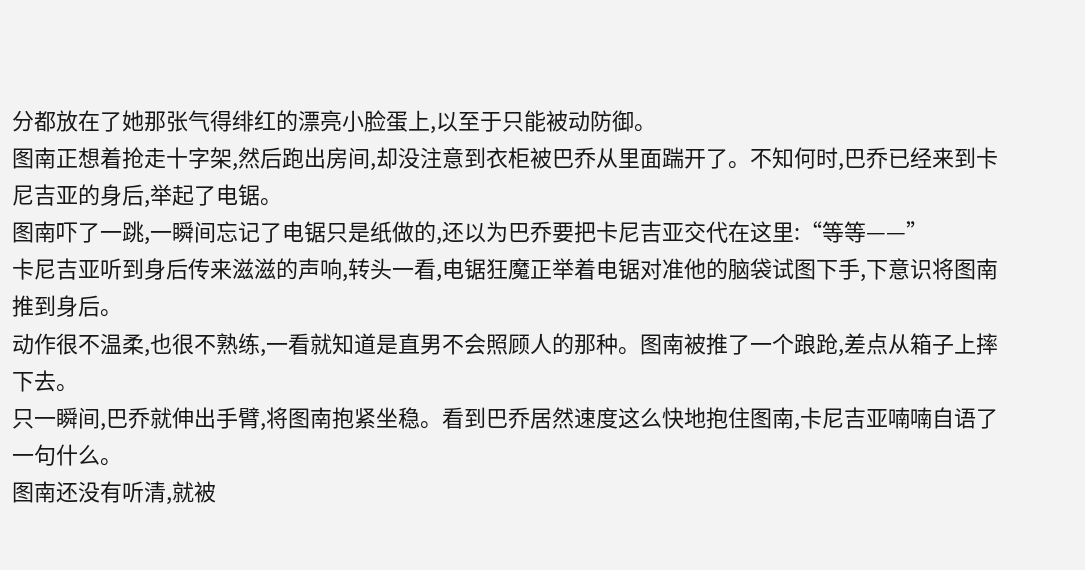分都放在了她那张气得绯红的漂亮小脸蛋上,以至于只能被动防御。
图南正想着抢走十字架,然后跑出房间,却没注意到衣柜被巴乔从里面踹开了。不知何时,巴乔已经来到卡尼吉亚的身后,举起了电锯。
图南吓了一跳,一瞬间忘记了电锯只是纸做的,还以为巴乔要把卡尼吉亚交代在这里:“等等——”
卡尼吉亚听到身后传来滋滋的声响,转头一看,电锯狂魔正举着电锯对准他的脑袋试图下手,下意识将图南推到身后。
动作很不温柔,也很不熟练,一看就知道是直男不会照顾人的那种。图南被推了一个踉跄,差点从箱子上摔下去。
只一瞬间,巴乔就伸出手臂,将图南抱紧坐稳。看到巴乔居然速度这么快地抱住图南,卡尼吉亚喃喃自语了一句什么。
图南还没有听清,就被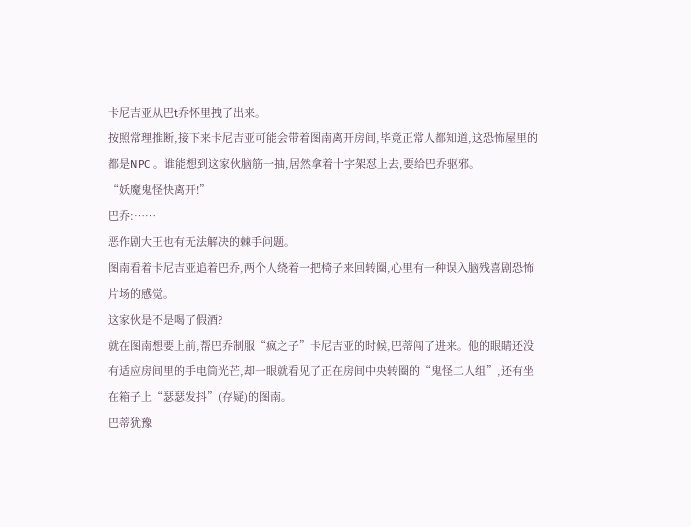卡尼吉亚从巴t乔怀里拽了出来。
按照常理推断,接下来卡尼吉亚可能会带着图南离开房间,毕竟正常人都知道,这恐怖屋里的都是NPC 。谁能想到这家伙脑筋一抽,居然拿着十字架怼上去,要给巴乔驱邪。
“妖魔鬼怪快离开!”
巴乔:……
恶作剧大王也有无法解决的棘手问题。
图南看着卡尼吉亚追着巴乔,两个人绕着一把椅子来回转圈,心里有一种误入脑残喜剧恐怖片场的感觉。
这家伙是不是喝了假酒?
就在图南想要上前,帮巴乔制服“疯之子”卡尼吉亚的时候,巴蒂闯了进来。他的眼睛还没有适应房间里的手电筒光芒,却一眼就看见了正在房间中央转圈的“鬼怪二人组”,还有坐在箱子上“瑟瑟发抖”(存疑)的图南。
巴蒂犹豫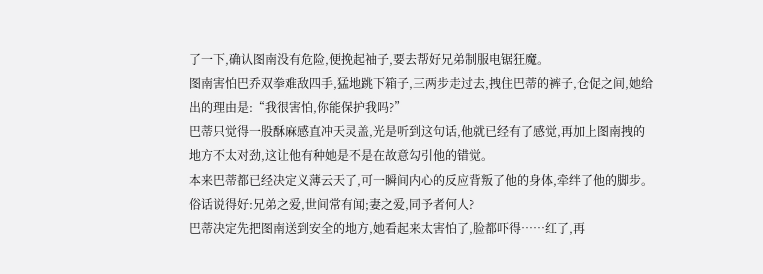了一下,确认图南没有危险,便挽起袖子,要去帮好兄弟制服电锯狂魔。
图南害怕巴乔双拳难敌四手,猛地跳下箱子,三两步走过去,拽住巴蒂的裤子,仓促之间,她给出的理由是:“我很害怕,你能保护我吗?”
巴蒂只觉得一股酥麻感直冲天灵盖,光是听到这句话,他就已经有了感觉,再加上图南拽的地方不太对劲,这让他有种她是不是在故意勾引他的错觉。
本来巴蒂都已经决定义薄云天了,可一瞬间内心的反应背叛了他的身体,牵绊了他的脚步。
俗话说得好:兄弟之爱,世间常有闻;妻之爱,同予者何人?
巴蒂决定先把图南送到安全的地方,她看起来太害怕了,脸都吓得……红了,再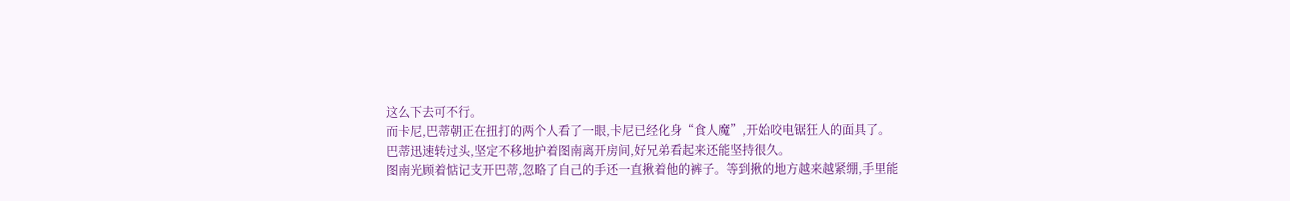这么下去可不行。
而卡尼,巴蒂朝正在扭打的两个人看了一眼,卡尼已经化身“食人魔”,开始咬电锯狂人的面具了。
巴蒂迅速转过头,坚定不移地护着图南离开房间,好兄弟看起来还能坚持很久。
图南光顾着惦记支开巴蒂,忽略了自己的手还一直揪着他的裤子。等到揪的地方越来越紧绷,手里能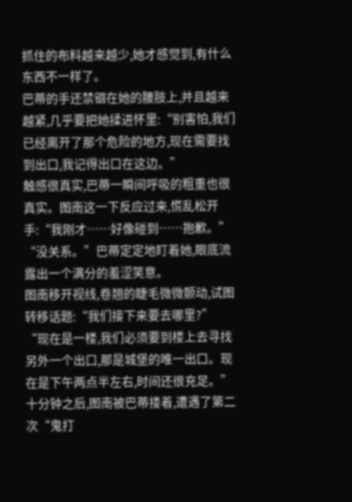抓住的布料越来越少,她才感觉到,有什么东西不一样了。
巴蒂的手还禁锢在她的腰肢上,并且越来越紧,几乎要把她揉进怀里:“别害怕,我们已经离开了那个危险的地方,现在需要找到出口,我记得出口在这边。”
触感很真实,巴蒂一瞬间呼吸的粗重也很真实。图南这一下反应过来,慌乱松开手:“我刚才……好像碰到……抱歉。”
“没关系。”巴蒂定定地盯着她,眼底流露出一个满分的羞涩笑意。
图南移开视线,卷翘的睫毛微微颤动,试图转移话题:“我们接下来要去哪里?”
“现在是一楼,我们必须要到楼上去寻找另外一个出口,那是城堡的唯一出口。现在是下午两点半左右,时间还很充足。”
十分钟之后,图南被巴蒂搂着,遭遇了第二次“鬼打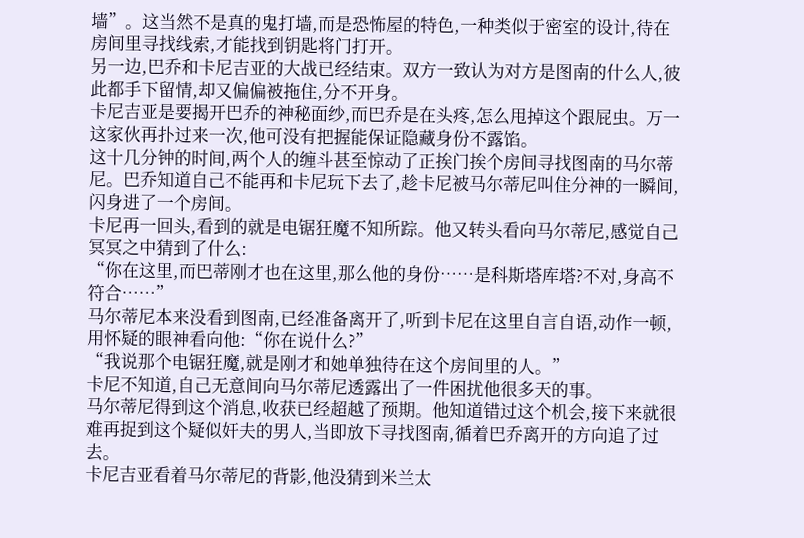墙”。这当然不是真的鬼打墙,而是恐怖屋的特色,一种类似于密室的设计,待在房间里寻找线索,才能找到钥匙将门打开。
另一边,巴乔和卡尼吉亚的大战已经结束。双方一致认为对方是图南的什么人,彼此都手下留情,却又偏偏被拖住,分不开身。
卡尼吉亚是要揭开巴乔的神秘面纱,而巴乔是在头疼,怎么甩掉这个跟屁虫。万一这家伙再扑过来一次,他可没有把握能保证隐藏身份不露馅。
这十几分钟的时间,两个人的缠斗甚至惊动了正挨门挨个房间寻找图南的马尔蒂尼。巴乔知道自己不能再和卡尼玩下去了,趁卡尼被马尔蒂尼叫住分神的一瞬间,闪身进了一个房间。
卡尼再一回头,看到的就是电锯狂魔不知所踪。他又转头看向马尔蒂尼,感觉自己冥冥之中猜到了什么:
“你在这里,而巴蒂刚才也在这里,那么他的身份……是科斯塔库塔?不对,身高不符合……”
马尔蒂尼本来没看到图南,已经准备离开了,听到卡尼在这里自言自语,动作一顿,用怀疑的眼神看向他:“你在说什么?”
“我说那个电锯狂魔,就是刚才和她单独待在这个房间里的人。”
卡尼不知道,自己无意间向马尔蒂尼透露出了一件困扰他很多天的事。
马尔蒂尼得到这个消息,收获已经超越了预期。他知道错过这个机会,接下来就很难再捉到这个疑似奸夫的男人,当即放下寻找图南,循着巴乔离开的方向追了过去。
卡尼吉亚看着马尔蒂尼的背影,他没猜到米兰太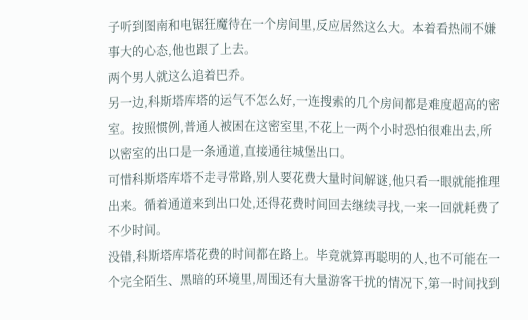子听到图南和电锯狂魔待在一个房间里,反应居然这么大。本着看热闹不嫌事大的心态,他也跟了上去。
两个男人就这么追着巴乔。
另一边,科斯塔库塔的运气不怎么好,一连搜索的几个房间都是难度超高的密室。按照惯例,普通人被困在这密室里,不花上一两个小时恐怕很难出去,所以密室的出口是一条通道,直接通往城堡出口。
可惜科斯塔库塔不走寻常路,别人要花费大量时间解谜,他只看一眼就能推理出来。循着通道来到出口处,还得花费时间回去继续寻找,一来一回就耗费了不少时间。
没错,科斯塔库塔花费的时间都在路上。毕竟就算再聪明的人,也不可能在一个完全陌生、黑暗的环境里,周围还有大量游客干扰的情况下,第一时间找到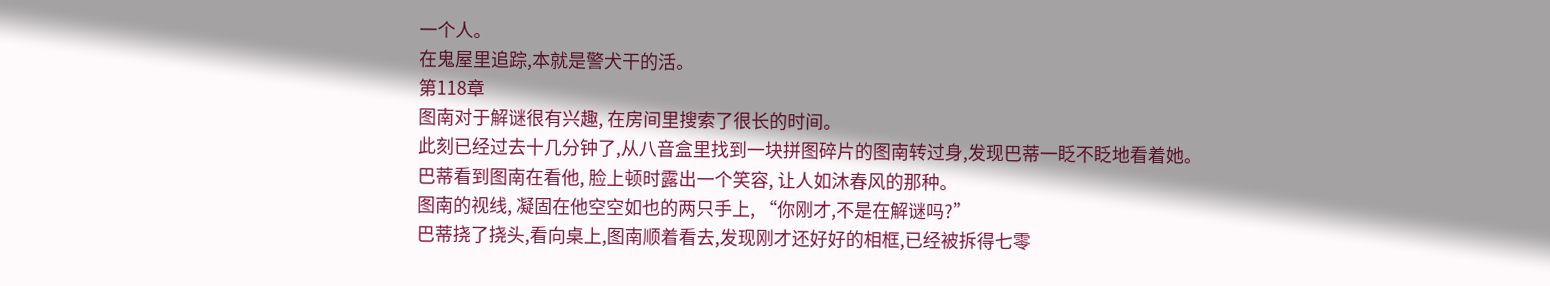一个人。
在鬼屋里追踪,本就是警犬干的活。
第118章
图南对于解谜很有兴趣, 在房间里搜索了很长的时间。
此刻已经过去十几分钟了,从八音盒里找到一块拼图碎片的图南转过身,发现巴蒂一眨不眨地看着她。
巴蒂看到图南在看他, 脸上顿时露出一个笑容, 让人如沐春风的那种。
图南的视线, 凝固在他空空如也的两只手上, “你刚才,不是在解谜吗?”
巴蒂挠了挠头,看向桌上,图南顺着看去,发现刚才还好好的相框,已经被拆得七零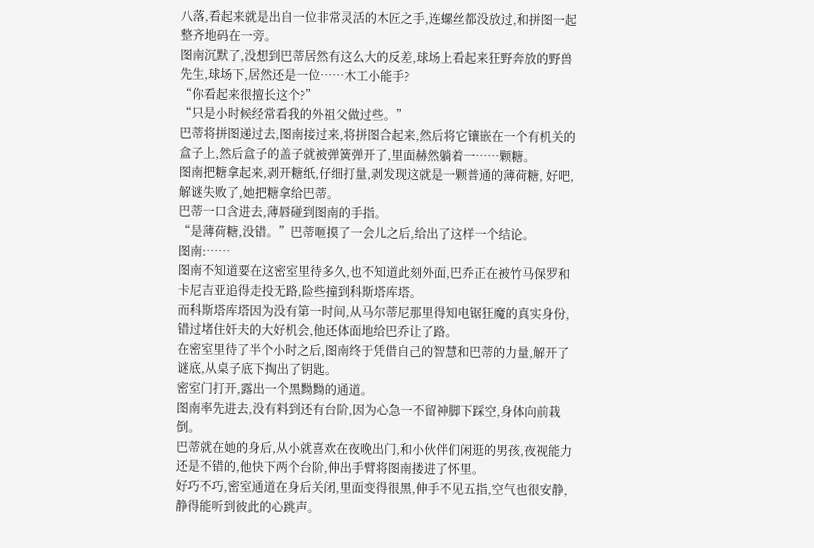八落,看起来就是出自一位非常灵活的木匠之手,连螺丝都没放过,和拼图一起整齐地码在一旁。
图南沉默了,没想到巴蒂居然有这么大的反差,球场上看起来狂野奔放的野兽先生,球场下,居然还是一位……木工小能手?
“你看起来很擅长这个?”
“只是小时候经常看我的外祖父做过些。”
巴蒂将拼图递过去,图南接过来,将拼图合起来,然后将它镶嵌在一个有机关的盒子上,然后盒子的盖子就被弹簧弹开了,里面赫然躺着一……颗糖。
图南把糖拿起来,剥开糖纸,仔细打量,剥发现这就是一颗普通的薄荷糖, 好吧,解谜失败了,她把糖拿给巴蒂。
巴蒂一口含进去,薄唇碰到图南的手指。
“是薄荷糖,没错。”巴蒂咂摸了一会儿之后,给出了这样一个结论。
图南:……
图南不知道要在这密室里待多久,也不知道此刻外面,巴乔正在被竹马保罗和卡尼吉亚追得走投无路,险些撞到科斯塔库塔。
而科斯塔库塔因为没有第一时间,从马尔蒂尼那里得知电锯狂魔的真实身份,错过堵住奸夫的大好机会,他还体面地给巴乔让了路。
在密室里待了半个小时之后,图南终于凭借自己的智慧和巴蒂的力量,解开了谜底,从桌子底下掏出了钥匙。
密室门打开,露出一个黑黝黝的通道。
图南率先进去,没有料到还有台阶,因为心急一不留神脚下踩空,身体向前栽倒。
巴蒂就在她的身后,从小就喜欢在夜晚出门,和小伙伴们闲逛的男孩,夜视能力还是不错的,他快下两个台阶,伸出手臂将图南搂进了怀里。
好巧不巧,密室通道在身后关闭,里面变得很黑,伸手不见五指,空气也很安静,静得能听到彼此的心跳声。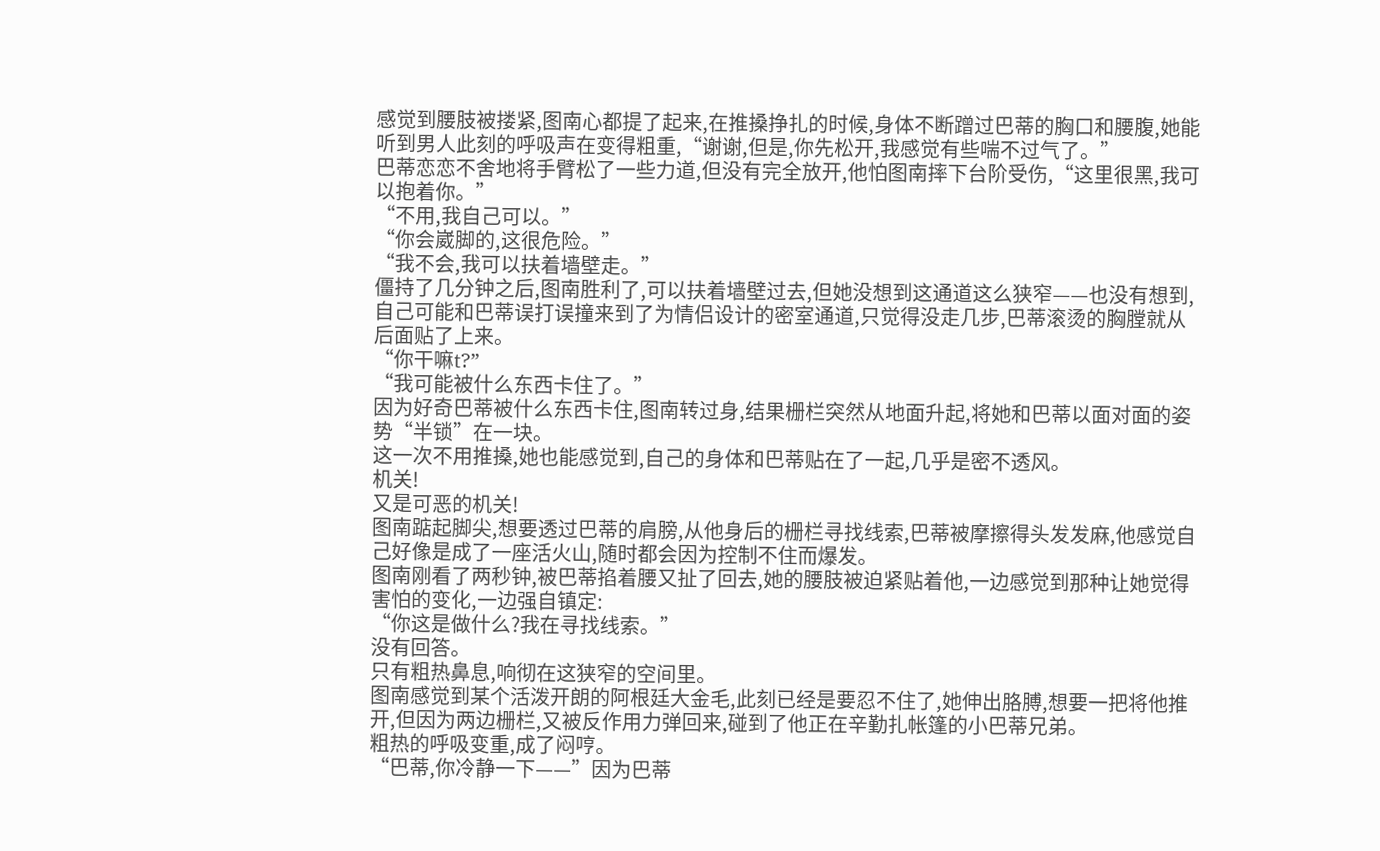感觉到腰肢被搂紧,图南心都提了起来,在推搡挣扎的时候,身体不断蹭过巴蒂的胸口和腰腹,她能听到男人此刻的呼吸声在变得粗重,“谢谢,但是,你先松开,我感觉有些喘不过气了。”
巴蒂恋恋不舍地将手臂松了一些力道,但没有完全放开,他怕图南摔下台阶受伤,“这里很黑,我可以抱着你。”
“不用,我自己可以。”
“你会崴脚的,这很危险。”
“我不会,我可以扶着墙壁走。”
僵持了几分钟之后,图南胜利了,可以扶着墙壁过去,但她没想到这通道这么狭窄——也没有想到,自己可能和巴蒂误打误撞来到了为情侣设计的密室通道,只觉得没走几步,巴蒂滚烫的胸膛就从后面贴了上来。
“你干嘛t?”
“我可能被什么东西卡住了。”
因为好奇巴蒂被什么东西卡住,图南转过身,结果栅栏突然从地面升起,将她和巴蒂以面对面的姿势“半锁”在一块。
这一次不用推搡,她也能感觉到,自己的身体和巴蒂贴在了一起,几乎是密不透风。
机关!
又是可恶的机关!
图南踮起脚尖,想要透过巴蒂的肩膀,从他身后的栅栏寻找线索,巴蒂被摩擦得头发发麻,他感觉自己好像是成了一座活火山,随时都会因为控制不住而爆发。
图南刚看了两秒钟,被巴蒂掐着腰又扯了回去,她的腰肢被迫紧贴着他,一边感觉到那种让她觉得害怕的变化,一边强自镇定:
“你这是做什么?我在寻找线索。”
没有回答。
只有粗热鼻息,响彻在这狭窄的空间里。
图南感觉到某个活泼开朗的阿根廷大金毛,此刻已经是要忍不住了,她伸出胳膊,想要一把将他推开,但因为两边栅栏,又被反作用力弹回来,碰到了他正在辛勤扎帐篷的小巴蒂兄弟。
粗热的呼吸变重,成了闷哼。
“巴蒂,你冷静一下——”因为巴蒂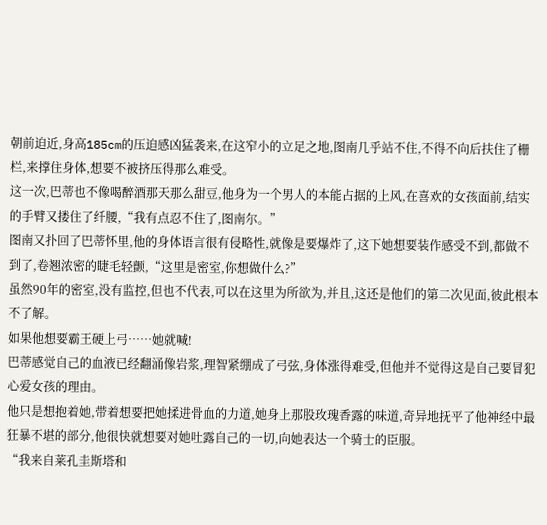朝前迫近,身高185cm的压迫感凶猛袭来,在这窄小的立足之地,图南几乎站不住,不得不向后扶住了栅栏,来撑住身体,想要不被挤压得那么难受。
这一次,巴蒂也不像喝醉酒那天那么甜豆,他身为一个男人的本能占据的上风,在喜欢的女孩面前,结实的手臂又搂住了纤腰,“我有点忍不住了,图南尔。”
图南又扑回了巴蒂怀里,他的身体语言很有侵略性,就像是要爆炸了,这下她想要装作感受不到,都做不到了,卷翘浓密的睫毛轻颤,“这里是密室,你想做什么?”
虽然90年的密室,没有监控,但也不代表,可以在这里为所欲为,并且,这还是他们的第二次见面,彼此根本不了解。
如果他想要霸王硬上弓……她就喊!
巴蒂感觉自己的血液已经翻涌像岩浆,理智紧绷成了弓弦,身体涨得难受,但他并不觉得这是自己要冒犯心爱女孩的理由。
他只是想抱着她,带着想要把她揉进骨血的力道,她身上那股玫瑰香露的味道,奇异地抚平了他神经中最狂暴不堪的部分,他很快就想要对她吐露自己的一切,向她表达一个骑士的臣服。
“我来自莱孔圭斯塔和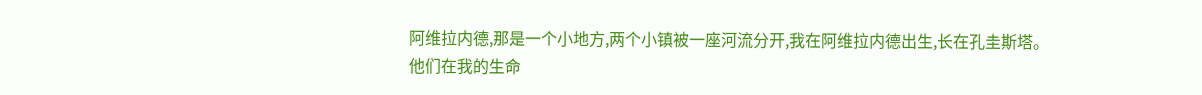阿维拉内德,那是一个小地方,两个小镇被一座河流分开,我在阿维拉内德出生,长在孔圭斯塔。
他们在我的生命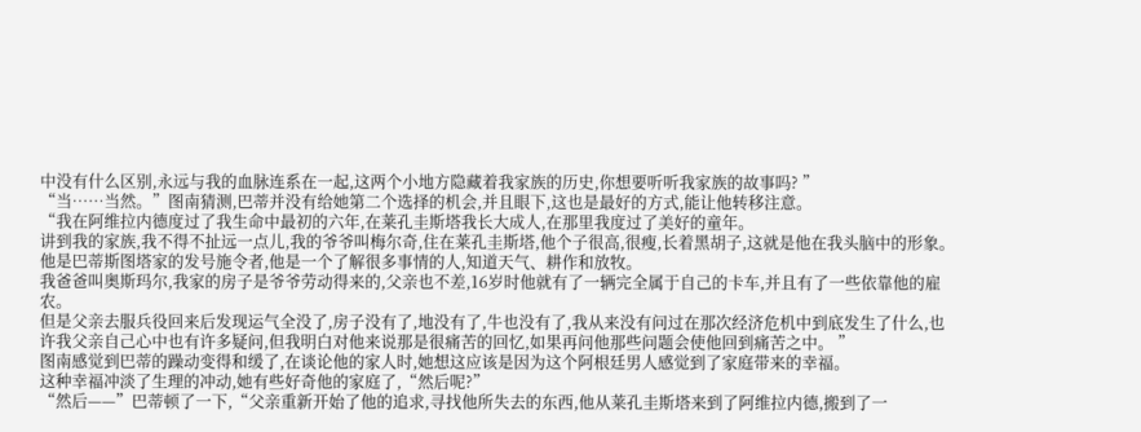中没有什么区别,永远与我的血脉连系在一起,这两个小地方隐藏着我家族的历史,你想要听听我家族的故事吗? ”
“当……当然。”图南猜测,巴蒂并没有给她第二个选择的机会,并且眼下,这也是最好的方式,能让他转移注意。
“我在阿维拉内德度过了我生命中最初的六年,在莱孔圭斯塔我长大成人,在那里我度过了美好的童年。
讲到我的家族,我不得不扯远一点儿,我的爷爷叫梅尔奇,住在莱孔圭斯塔,他个子很高,很瘦,长着黑胡子,这就是他在我头脑中的形象。
他是巴蒂斯图塔家的发号施令者,他是一个了解很多事情的人,知道天气、耕作和放牧。
我爸爸叫奥斯玛尔,我家的房子是爷爷劳动得来的,父亲也不差,16岁时他就有了一辆完全属于自己的卡车,并且有了一些依靠他的雇农。
但是父亲去服兵役回来后发现运气全没了,房子没有了,地没有了,牛也没有了,我从来没有问过在那次经济危机中到底发生了什么,也许我父亲自己心中也有许多疑问,但我明白对他来说那是很痛苦的回忆,如果再问他那些问题会使他回到痛苦之中。 ”
图南感觉到巴蒂的躁动变得和缓了,在谈论他的家人时,她想这应该是因为这个阿根廷男人感觉到了家庭带来的幸福。
这种幸福冲淡了生理的冲动,她有些好奇他的家庭了,“然后呢?”
“然后——”巴蒂顿了一下,“父亲重新开始了他的追求,寻找他所失去的东西,他从莱孔圭斯塔来到了阿维拉内德,搬到了一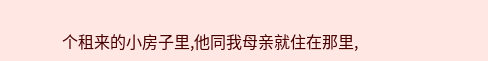个租来的小房子里,他同我母亲就住在那里,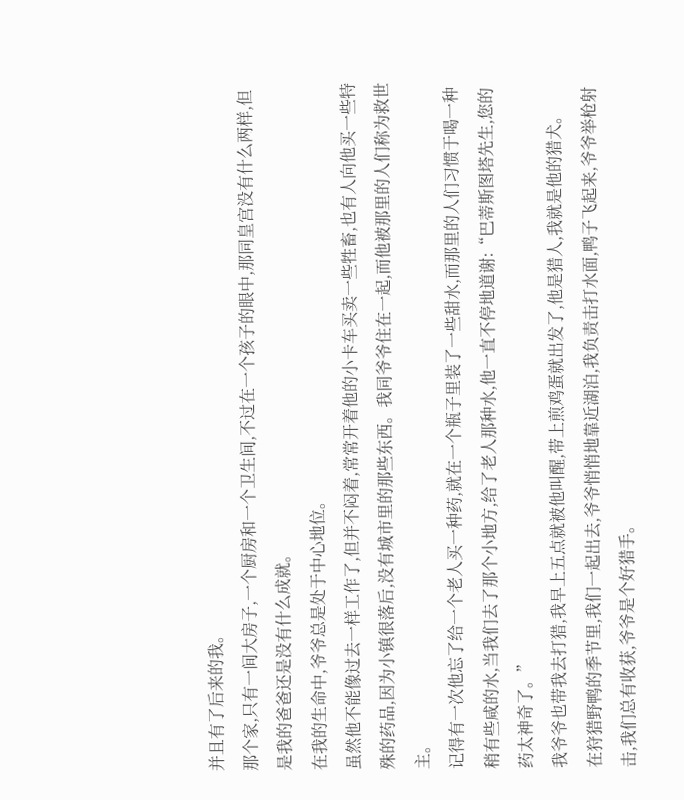并且有了后来的我。
那个家,只有一间大房子,一个厨房和一个卫生间,不过在一个孩子的眼中,那同皇宫没有什么两样,但是我的爸爸还是没有什么成就。
在我的生命中,爷爷总是处于中心地位。
虽然他不能像过去一样工作了,但并不闷着,常常开着他的小卡车买卖一些牲畜,也有人向他买一些特殊的药品,因为小镇很落后,没有城市里的那些东西。我同爷爷住在一起,而他被那里的人们称为救世主。
记得有一次他忘了给一个老人买一种药,就在一个瓶子里装了一些甜水,而那里的人们习惯于喝一种稍有些咸的水,当我们去了那个小地方,给了老人那种水,他一直不停地道谢:“巴蒂斯图塔先生,您的药太神奇了。”
我爷爷也带我去打猎,我早上五点就被他叫醒,带上煎鸡蛋就出发了,他是猎人,我就是他的猎犬。
在狩猎野鸭的季节里,我们一起出去,爷爷悄悄地靠近湖泊,我负责击打水面,鸭子飞起来,爷爷举枪射击,我们总有收获,爷爷是个好猎手。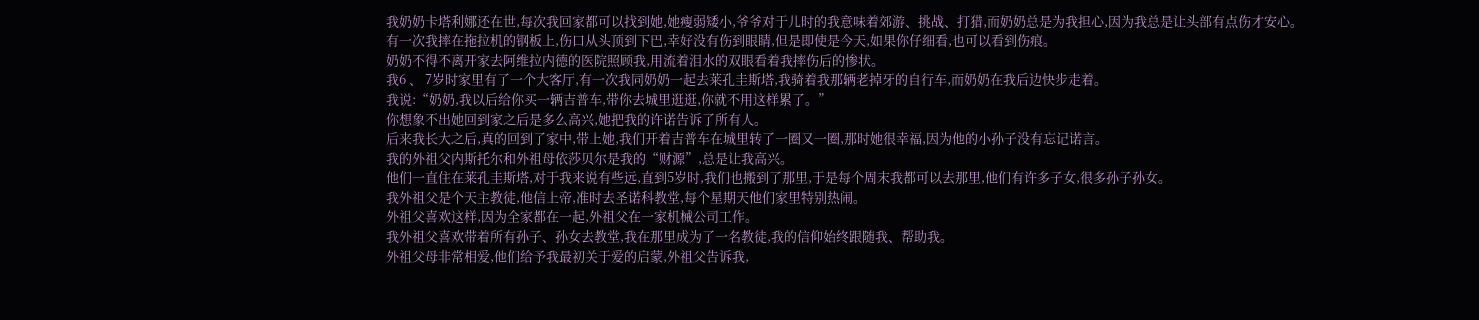我奶奶卡塔利娜还在世,每次我回家都可以找到她,她瘦弱矮小,爷爷对于儿时的我意味着郊游、挑战、打猎,而奶奶总是为我担心,因为我总是让头部有点伤才安心。
有一次我摔在拖拉机的钢板上,伤口从头顶到下巴,幸好没有伤到眼睛,但是即使是今天,如果你仔细看,也可以看到伤痕。
奶奶不得不离开家去阿维拉内德的医院照顾我,用流着泪水的双眼看着我摔伤后的惨状。
我6 、 7岁时家里有了一个大客厅,有一次我同奶奶一起去莱孔圭斯塔,我骑着我那辆老掉牙的自行车,而奶奶在我后边快步走着。
我说:“奶奶,我以后给你买一辆吉普车,带你去城里逛逛,你就不用这样累了。”
你想象不出她回到家之后是多么高兴,她把我的许诺告诉了所有人。
后来我长大之后,真的回到了家中,带上她,我们开着吉普车在城里转了一圈又一圈,那时她很幸福,因为他的小孙子没有忘记诺言。
我的外祖父内斯托尔和外祖母依莎贝尔是我的“财源”,总是让我高兴。
他们一直住在莱孔圭斯塔,对于我来说有些远,直到5岁时,我们也搬到了那里,于是每个周末我都可以去那里,他们有许多子女,很多孙子孙女。
我外祖父是个天主教徒,他信上帝,准时去圣诺科教堂,每个星期天他们家里特别热闹。
外祖父喜欢这样,因为全家都在一起,外祖父在一家机械公司工作。
我外祖父喜欢带着所有孙子、孙女去教堂,我在那里成为了一名教徒,我的信仰始终跟随我、帮助我。
外祖父母非常相爱,他们给予我最初关于爱的启蒙,外祖父告诉我,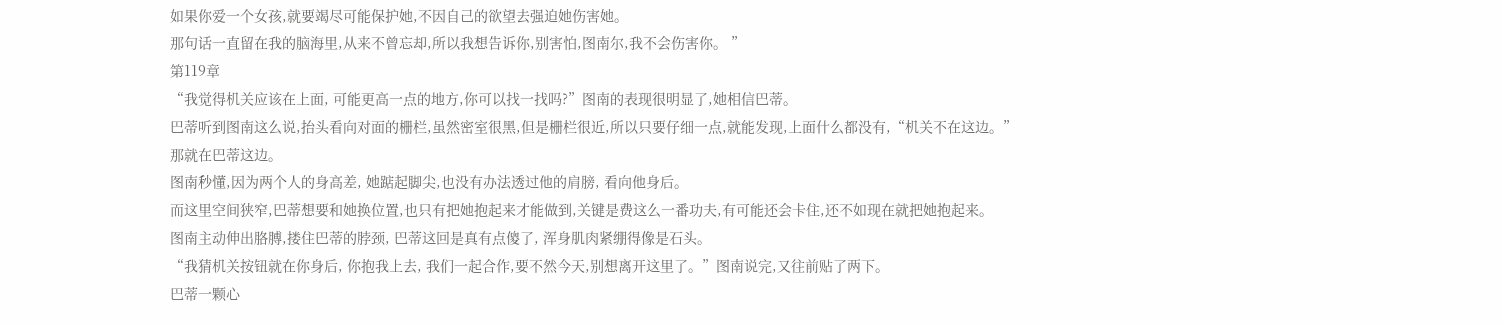如果你爱一个女孩,就要竭尽可能保护她,不因自己的欲望去强迫她伤害她。
那句话一直留在我的脑海里,从来不曾忘却,所以我想告诉你,别害怕,图南尔,我不会伤害你。 ”
第119章
“我觉得机关应该在上面, 可能更高一点的地方,你可以找一找吗?”图南的表现很明显了,她相信巴蒂。
巴蒂听到图南这么说,抬头看向对面的栅栏,虽然密室很黑,但是栅栏很近,所以只要仔细一点,就能发现,上面什么都没有,“机关不在这边。”
那就在巴蒂这边。
图南秒懂,因为两个人的身高差, 她踮起脚尖,也没有办法透过他的肩膀, 看向他身后。
而这里空间狭窄,巴蒂想要和她换位置,也只有把她抱起来才能做到,关键是费这么一番功夫,有可能还会卡住,还不如现在就把她抱起来。
图南主动伸出胳膊,搂住巴蒂的脖颈, 巴蒂这回是真有点傻了, 浑身肌肉紧绷得像是石头。
“我猜机关按钮就在你身后, 你抱我上去, 我们一起合作,要不然今天,别想离开这里了。”图南说完,又往前贴了两下。
巴蒂一颗心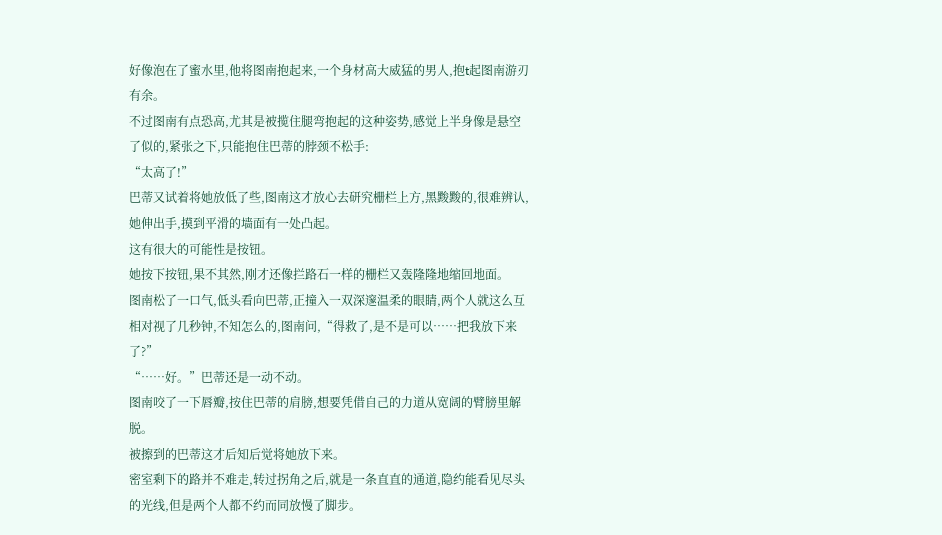好像泡在了蜜水里,他将图南抱起来,一个身材高大威猛的男人,抱t起图南游刃有余。
不过图南有点恐高,尤其是被揽住腿弯抱起的这种姿势,感觉上半身像是悬空了似的,紧张之下,只能抱住巴蒂的脖颈不松手:
“太高了!”
巴蒂又试着将她放低了些,图南这才放心去研究栅栏上方,黑黢黢的,很难辨认,她伸出手,摸到平滑的墙面有一处凸起。
这有很大的可能性是按钮。
她按下按钮,果不其然,刚才还像拦路石一样的栅栏又轰隆隆地缩回地面。
图南松了一口气,低头看向巴蒂,正撞入一双深邃温柔的眼睛,两个人就这么互相对视了几秒钟,不知怎么的,图南问,“得救了,是不是可以……把我放下来了?”
“……好。”巴蒂还是一动不动。
图南咬了一下唇瓣,按住巴蒂的肩膀,想要凭借自己的力道从宽阔的臂膀里解脱。
被擦到的巴蒂这才后知后觉将她放下来。
密室剩下的路并不难走,转过拐角之后,就是一条直直的通道,隐约能看见尽头的光线,但是两个人都不约而同放慢了脚步。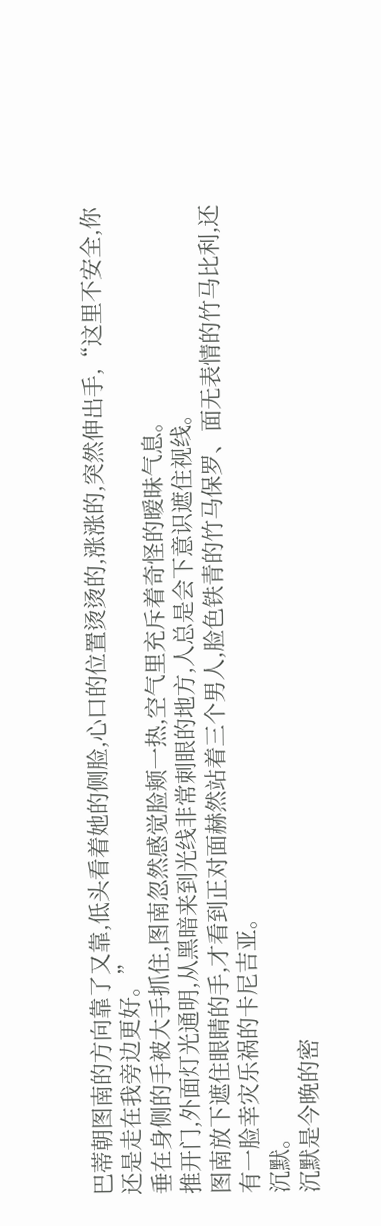巴蒂朝图南的方向靠了又靠,低头看着她的侧脸,心口的位置烫烫的,涨涨的,突然伸出手,“这里不安全,你还是走在我旁边更好。”
垂在身侧的手被大手抓住,图南忽然感觉脸颊一热,空气里充斥着奇怪的暧昧气息。
推开门,外面灯光通明,从黑暗来到光线非常刺眼的地方,人总是会下意识遮住视线。
图南放下遮住眼睛的手,才看到正对面赫然站着三个男人,脸色铁青的竹马保罗、面无表情的竹马比利,还有一脸幸灾乐祸的卡尼吉亚。
沉默。
沉默是今晚的密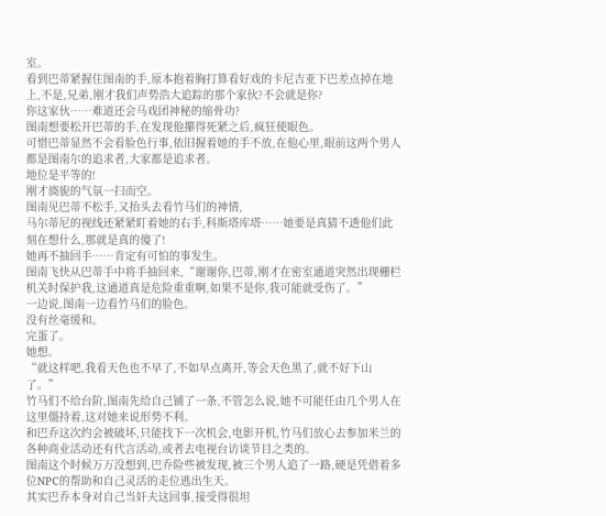室。
看到巴蒂紧握住图南的手,原本抱着胸打算看好戏的卡尼吉亚下巴差点掉在地上,不是,兄弟,刚才我们声势浩大追踪的那个家伙?不会就是你?
你这家伙……难道还会马戏团神秘的缩骨功?
图南想要松开巴蒂的手,在发现他攥得死紧之后,疯狂使眼色。
可惜巴蒂显然不会看脸色行事,依旧握着她的手不放,在他心里,眼前这两个男人都是图南尔的追求者,大家都是追求者。
地位是平等的!
刚才旖旎的气氛一扫而空。
图南见巴蒂不松手,又抬头去看竹马们的神情,
马尔蒂尼的视线还紧紧盯着她的右手,科斯塔库塔……她要是真猜不透他们此刻在想什么,那就是真的傻了!
她再不抽回手……肯定有可怕的事发生。
图南飞快从巴蒂手中将手抽回来,“谢谢你,巴蒂,刚才在密室通道突然出现栅栏机关时保护我,这通道真是危险重重啊,如果不是你,我可能就受伤了。”
一边说,图南一边看竹马们的脸色。
没有丝毫缓和。
完蛋了。
她想。
“就这样吧,我看天色也不早了,不如早点离开,等会天色黑了,就不好下山了。”
竹马们不给台阶,图南先给自己铺了一条,不管怎么说,她不可能任由几个男人在这里僵持着,这对她来说形势不利。
和巴乔这次约会被破坏,只能找下一次机会,电影开机,竹马们放心去参加米兰的各种商业活动还有代言活动,或者去电视台访谈节目之类的。
图南这个时候万万没想到,巴乔险些被发现,被三个男人追了一路,硬是凭借着多位NPC的帮助和自己灵活的走位逃出生天。
其实巴乔本身对自己当奸夫这回事,接受得很坦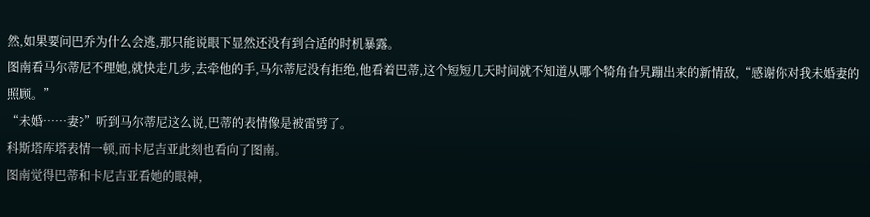然,如果要问巴乔为什么会逃,那只能说眼下显然还没有到合适的时机暴露。
图南看马尔蒂尼不理她,就快走几步,去牵他的手,马尔蒂尼没有拒绝,他看着巴蒂,这个短短几天时间就不知道从哪个犄角旮旯蹦出来的新情敌,“感谢你对我未婚妻的照顾。”
“未婚……妻?”听到马尔蒂尼这么说,巴蒂的表情像是被雷劈了。
科斯塔库塔表情一顿,而卡尼吉亚此刻也看向了图南。
图南觉得巴蒂和卡尼吉亚看她的眼神,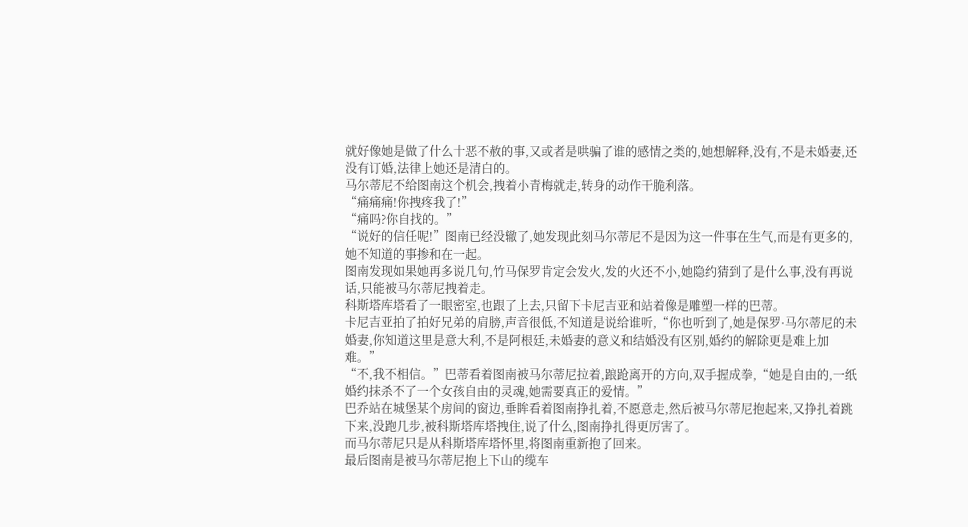就好像她是做了什么十恶不赦的事,又或者是哄骗了谁的感情之类的,她想解释,没有,不是未婚妻,还没有订婚,法律上她还是清白的。
马尔蒂尼不给图南这个机会,拽着小青梅就走,转身的动作干脆利落。
“痛痛痛!你拽疼我了!”
“痛吗?你自找的。”
“说好的信任呢!”图南已经没辙了,她发现此刻马尔蒂尼不是因为这一件事在生气,而是有更多的,她不知道的事掺和在一起。
图南发现如果她再多说几句,竹马保罗肯定会发火,发的火还不小,她隐约猜到了是什么事,没有再说话,只能被马尔蒂尼拽着走。
科斯塔库塔看了一眼密室,也跟了上去,只留下卡尼吉亚和站着像是雕塑一样的巴蒂。
卡尼吉亚拍了拍好兄弟的肩膀,声音很低,不知道是说给谁听,“你也听到了,她是保罗·马尔蒂尼的未婚妻,你知道这里是意大利,不是阿根廷,未婚妻的意义和结婚没有区别,婚约的解除更是难上加难。”
“不,我不相信。”巴蒂看着图南被马尔蒂尼拉着,踉跄离开的方向,双手握成拳,“她是自由的,一纸婚约抹杀不了一个女孩自由的灵魂,她需要真正的爱情。”
巴乔站在城堡某个房间的窗边,垂眸看着图南挣扎着,不愿意走,然后被马尔蒂尼抱起来,又挣扎着跳下来,没跑几步,被科斯塔库塔拽住,说了什么,图南挣扎得更厉害了。
而马尔蒂尼只是从科斯塔库塔怀里,将图南重新抱了回来。
最后图南是被马尔蒂尼抱上下山的缆车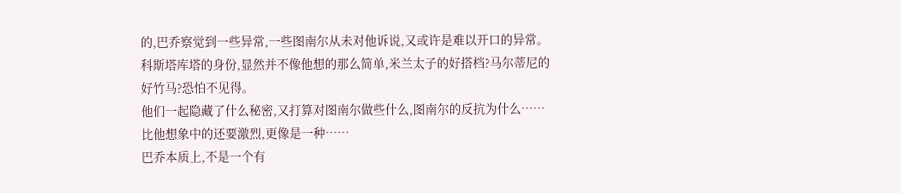的,巴乔察觉到一些异常,一些图南尔从未对他诉说,又或许是难以开口的异常。
科斯塔库塔的身份,显然并不像他想的那么简单,米兰太子的好搭档?马尔蒂尼的好竹马?恐怕不见得。
他们一起隐藏了什么秘密,又打算对图南尔做些什么,图南尔的反抗为什么……比他想象中的还要激烈,更像是一种……
巴乔本质上,不是一个有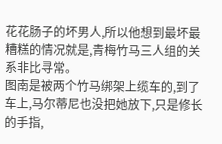花花肠子的坏男人,所以他想到最坏最糟糕的情况就是,青梅竹马三人组的关系非比寻常。
图南是被两个竹马绑架上缆车的,到了车上,马尔蒂尼也没把她放下,只是修长的手指,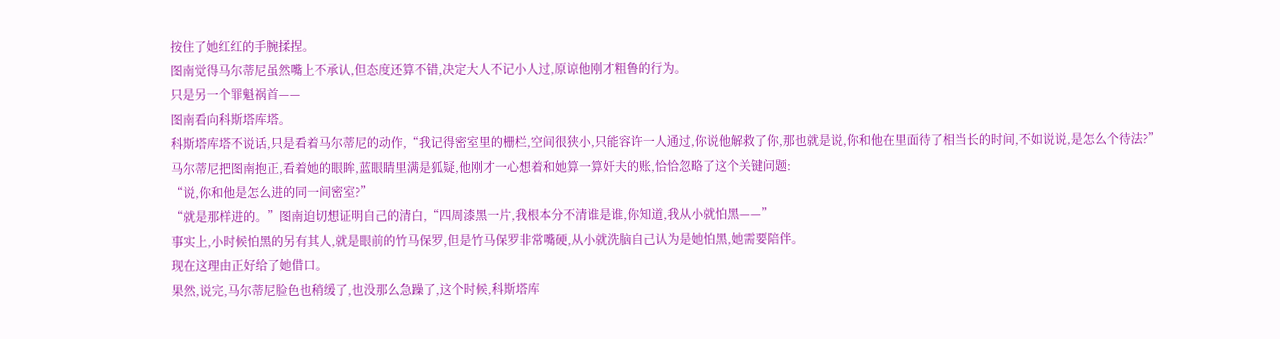按住了她红红的手腕揉捏。
图南觉得马尔蒂尼虽然嘴上不承认,但态度还算不错,决定大人不记小人过,原谅他刚才粗鲁的行为。
只是另一个罪魁祸首——
图南看向科斯塔库塔。
科斯塔库塔不说话,只是看着马尔蒂尼的动作,“我记得密室里的栅栏,空间很狭小,只能容许一人通过,你说他解救了你,那也就是说,你和他在里面待了相当长的时间,不如说说,是怎么个待法?”
马尔蒂尼把图南抱正,看着她的眼眸,蓝眼睛里满是狐疑,他刚才一心想着和她算一算奸夫的账,恰恰忽略了这个关键问题:
“说,你和他是怎么进的同一间密室?”
“就是那样进的。”图南迫切想证明自己的清白,“四周漆黑一片,我根本分不清谁是谁,你知道,我从小就怕黑——”
事实上,小时候怕黑的另有其人,就是眼前的竹马保罗,但是竹马保罗非常嘴硬,从小就洗脑自己认为是她怕黑,她需要陪伴。
现在这理由正好给了她借口。
果然,说完,马尔蒂尼脸色也稍缓了,也没那么急躁了,这个时候,科斯塔库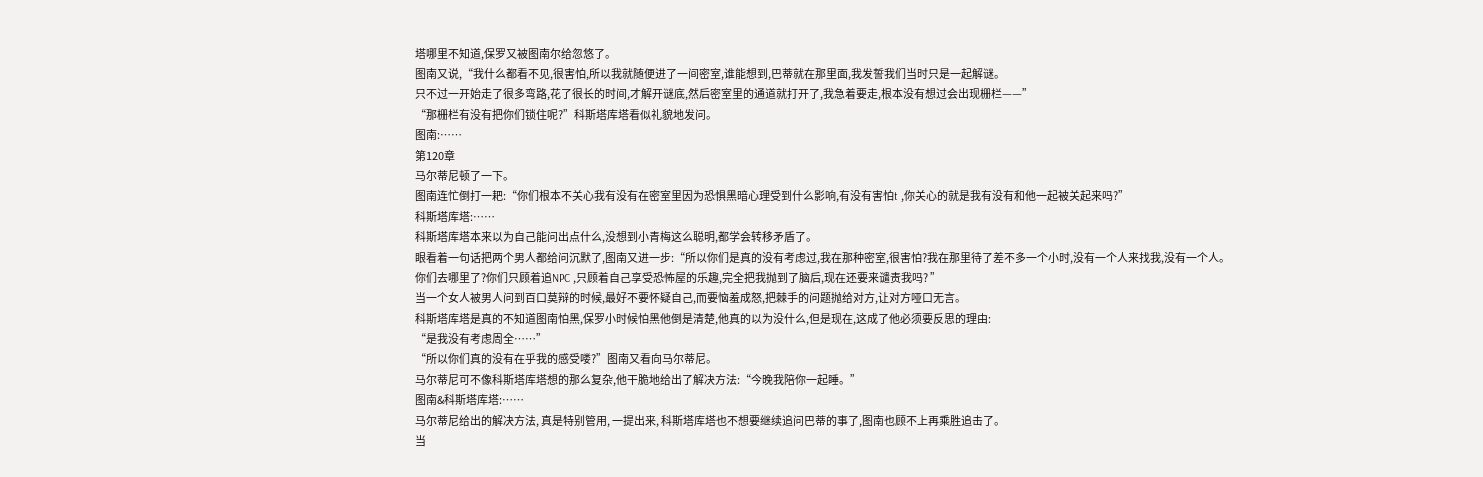塔哪里不知道,保罗又被图南尔给忽悠了。
图南又说,“我什么都看不见,很害怕,所以我就随便进了一间密室,谁能想到,巴蒂就在那里面,我发誓我们当时只是一起解谜。
只不过一开始走了很多弯路,花了很长的时间,才解开谜底,然后密室里的通道就打开了,我急着要走,根本没有想过会出现栅栏——”
“那栅栏有没有把你们锁住呢?”科斯塔库塔看似礼貌地发问。
图南:……
第120章
马尔蒂尼顿了一下。
图南连忙倒打一耙:“你们根本不关心我有没有在密室里因为恐惧黑暗心理受到什么影响,有没有害怕t ,你关心的就是我有没有和他一起被关起来吗?”
科斯塔库塔:……
科斯塔库塔本来以为自己能问出点什么,没想到小青梅这么聪明,都学会转移矛盾了。
眼看着一句话把两个男人都给问沉默了,图南又进一步:“所以你们是真的没有考虑过,我在那种密室,很害怕?我在那里待了差不多一个小时,没有一个人来找我,没有一个人。
你们去哪里了?你们只顾着追NPC ,只顾着自己享受恐怖屋的乐趣,完全把我抛到了脑后,现在还要来谴责我吗? ”
当一个女人被男人问到百口莫辩的时候,最好不要怀疑自己,而要恼羞成怒,把棘手的问题抛给对方,让对方哑口无言。
科斯塔库塔是真的不知道图南怕黑,保罗小时候怕黑他倒是清楚,他真的以为没什么,但是现在,这成了他必须要反思的理由:
“是我没有考虑周全……”
“所以你们真的没有在乎我的感受喽?”图南又看向马尔蒂尼。
马尔蒂尼可不像科斯塔库塔想的那么复杂,他干脆地给出了解决方法:“今晚我陪你一起睡。”
图南&科斯塔库塔:……
马尔蒂尼给出的解决方法, 真是特别管用, 一提出来, 科斯塔库塔也不想要继续追问巴蒂的事了,图南也顾不上再乘胜追击了。
当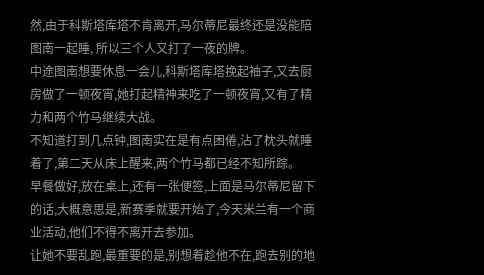然,由于科斯塔库塔不肯离开,马尔蒂尼最终还是没能陪图南一起睡, 所以三个人又打了一夜的牌。
中途图南想要休息一会儿,科斯塔库塔挽起袖子,又去厨房做了一顿夜宵,她打起精神来吃了一顿夜宵,又有了精力和两个竹马继续大战。
不知道打到几点钟,图南实在是有点困倦,沾了枕头就睡着了,第二天从床上醒来,两个竹马都已经不知所踪。
早餐做好,放在桌上,还有一张便签,上面是马尔蒂尼留下的话,大概意思是,新赛季就要开始了,今天米兰有一个商业活动,他们不得不离开去参加。
让她不要乱跑,最重要的是,别想着趁他不在,跑去别的地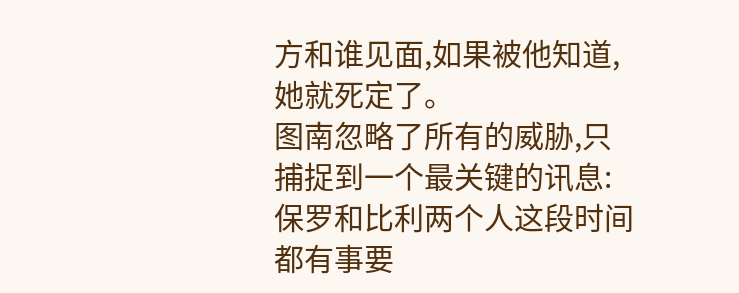方和谁见面,如果被他知道,她就死定了。
图南忽略了所有的威胁,只捕捉到一个最关键的讯息:保罗和比利两个人这段时间都有事要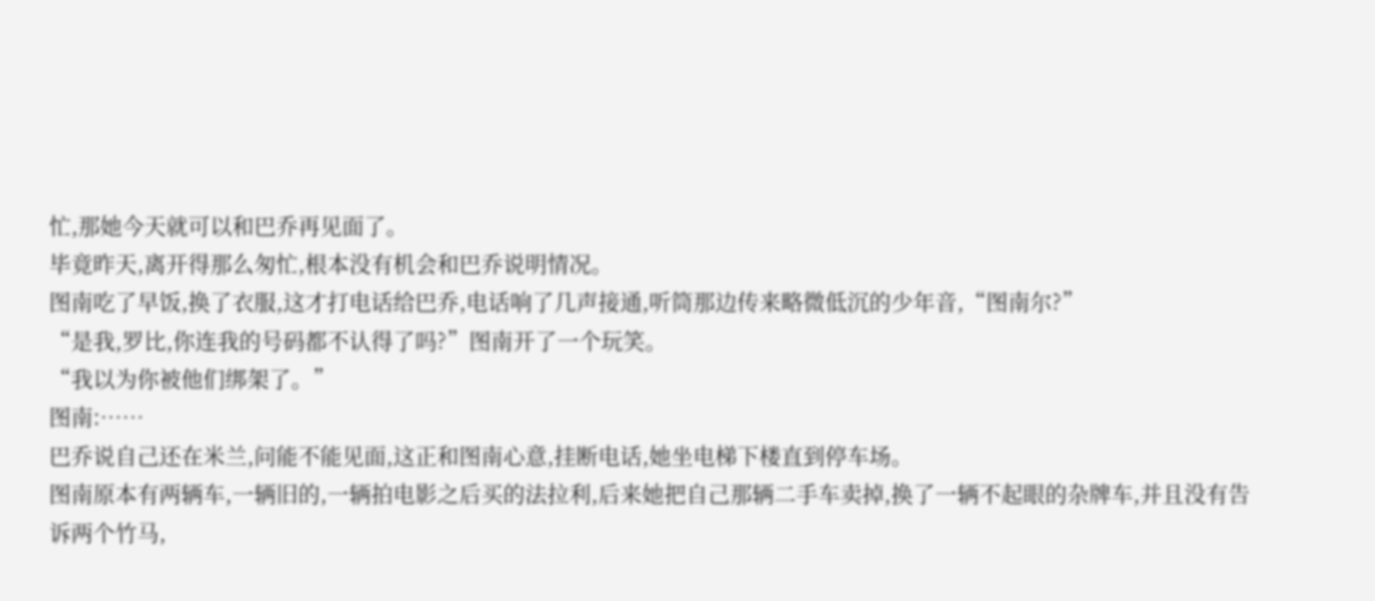忙,那她今天就可以和巴乔再见面了。
毕竟昨天,离开得那么匆忙,根本没有机会和巴乔说明情况。
图南吃了早饭,换了衣服,这才打电话给巴乔,电话响了几声接通,听筒那边传来略微低沉的少年音,“图南尔?”
“是我,罗比,你连我的号码都不认得了吗?”图南开了一个玩笑。
“我以为你被他们绑架了。”
图南:……
巴乔说自己还在米兰,问能不能见面,这正和图南心意,挂断电话,她坐电梯下楼直到停车场。
图南原本有两辆车,一辆旧的,一辆拍电影之后买的法拉利,后来她把自己那辆二手车卖掉,换了一辆不起眼的杂牌车,并且没有告诉两个竹马,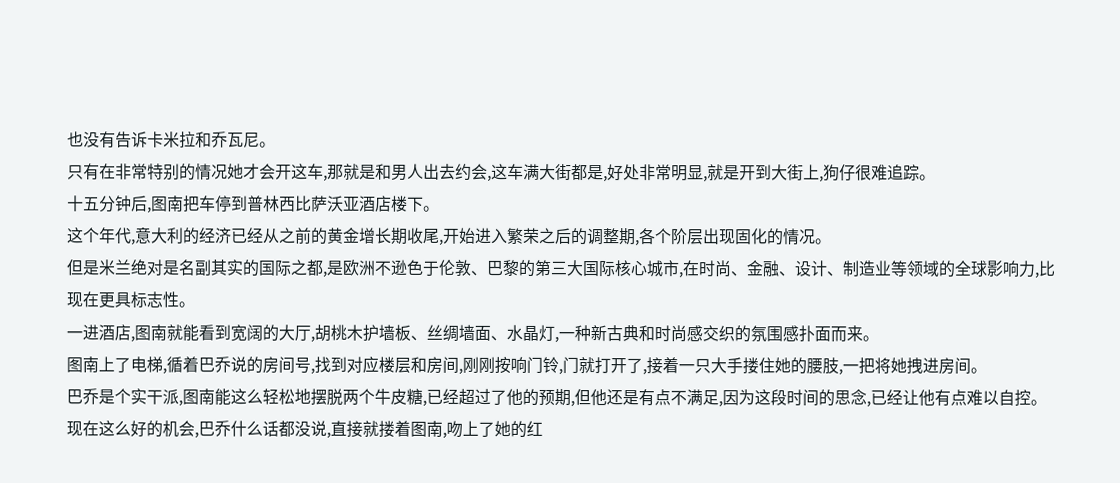也没有告诉卡米拉和乔瓦尼。
只有在非常特别的情况她才会开这车,那就是和男人出去约会,这车满大街都是,好处非常明显,就是开到大街上,狗仔很难追踪。
十五分钟后,图南把车停到普林西比萨沃亚酒店楼下。
这个年代,意大利的经济已经从之前的黄金增长期收尾,开始进入繁荣之后的调整期,各个阶层出现固化的情况。
但是米兰绝对是名副其实的国际之都,是欧洲不逊色于伦敦、巴黎的第三大国际核心城市,在时尚、金融、设计、制造业等领域的全球影响力,比现在更具标志性。
一进酒店,图南就能看到宽阔的大厅,胡桃木护墙板、丝绸墙面、水晶灯,一种新古典和时尚感交织的氛围感扑面而来。
图南上了电梯,循着巴乔说的房间号,找到对应楼层和房间,刚刚按响门铃,门就打开了,接着一只大手搂住她的腰肢,一把将她拽进房间。
巴乔是个实干派,图南能这么轻松地摆脱两个牛皮糖,已经超过了他的预期,但他还是有点不满足,因为这段时间的思念,已经让他有点难以自控。
现在这么好的机会,巴乔什么话都没说,直接就搂着图南,吻上了她的红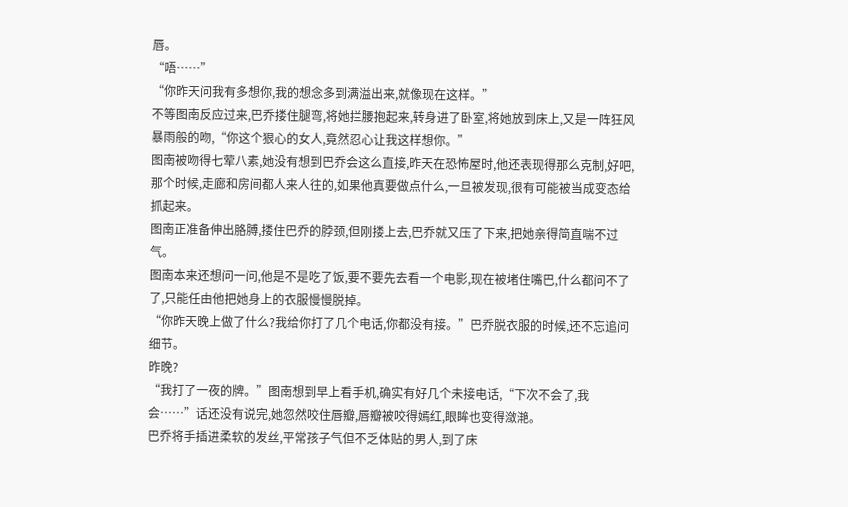唇。
“唔……”
“你昨天问我有多想你,我的想念多到满溢出来,就像现在这样。”
不等图南反应过来,巴乔搂住腿弯,将她拦腰抱起来,转身进了卧室,将她放到床上,又是一阵狂风暴雨般的吻,“你这个狠心的女人,竟然忍心让我这样想你。”
图南被吻得七荤八素,她没有想到巴乔会这么直接,昨天在恐怖屋时,他还表现得那么克制,好吧,那个时候,走廊和房间都人来人往的,如果他真要做点什么,一旦被发现,很有可能被当成变态给抓起来。
图南正准备伸出胳膊,搂住巴乔的脖颈,但刚搂上去,巴乔就又压了下来,把她亲得简直喘不过气。
图南本来还想问一问,他是不是吃了饭,要不要先去看一个电影,现在被堵住嘴巴,什么都问不了了,只能任由他把她身上的衣服慢慢脱掉。
“你昨天晚上做了什么?我给你打了几个电话,你都没有接。”巴乔脱衣服的时候,还不忘追问细节。
昨晚?
“我打了一夜的牌。”图南想到早上看手机,确实有好几个未接电话,“下次不会了,我会……”话还没有说完,她忽然咬住唇瓣,唇瓣被咬得嫣红,眼眸也变得潋滟。
巴乔将手插进柔软的发丝,平常孩子气但不乏体贴的男人,到了床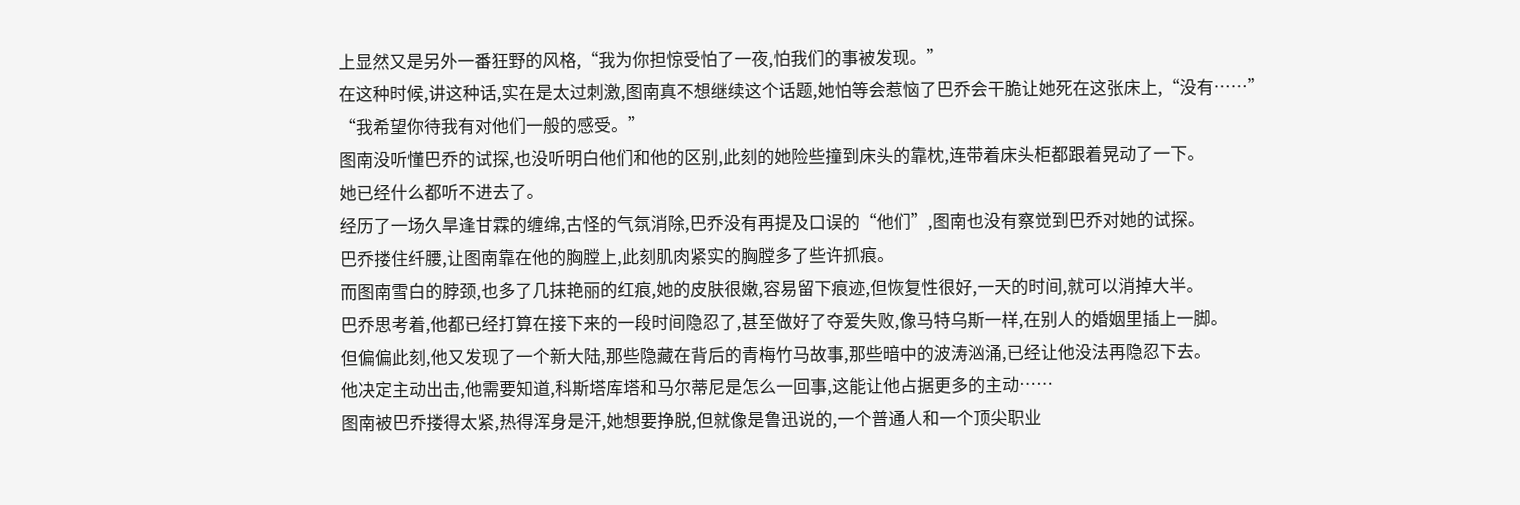上显然又是另外一番狂野的风格,“我为你担惊受怕了一夜,怕我们的事被发现。”
在这种时候,讲这种话,实在是太过刺激,图南真不想继续这个话题,她怕等会惹恼了巴乔会干脆让她死在这张床上,“没有……”
“我希望你待我有对他们一般的感受。”
图南没听懂巴乔的试探,也没听明白他们和他的区别,此刻的她险些撞到床头的靠枕,连带着床头柜都跟着晃动了一下。
她已经什么都听不进去了。
经历了一场久旱逢甘霖的缠绵,古怪的气氛消除,巴乔没有再提及口误的“他们”,图南也没有察觉到巴乔对她的试探。
巴乔搂住纤腰,让图南靠在他的胸膛上,此刻肌肉紧实的胸膛多了些许抓痕。
而图南雪白的脖颈,也多了几抹艳丽的红痕,她的皮肤很嫩,容易留下痕迹,但恢复性很好,一天的时间,就可以消掉大半。
巴乔思考着,他都已经打算在接下来的一段时间隐忍了,甚至做好了夺爱失败,像马特乌斯一样,在别人的婚姻里插上一脚。
但偏偏此刻,他又发现了一个新大陆,那些隐藏在背后的青梅竹马故事,那些暗中的波涛汹涌,已经让他没法再隐忍下去。
他决定主动出击,他需要知道,科斯塔库塔和马尔蒂尼是怎么一回事,这能让他占据更多的主动……
图南被巴乔搂得太紧,热得浑身是汗,她想要挣脱,但就像是鲁迅说的,一个普通人和一个顶尖职业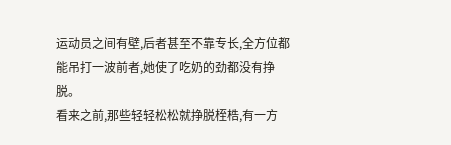运动员之间有壁,后者甚至不靠专长,全方位都能吊打一波前者,她使了吃奶的劲都没有挣脱。
看来之前,那些轻轻松松就挣脱桎梏,有一方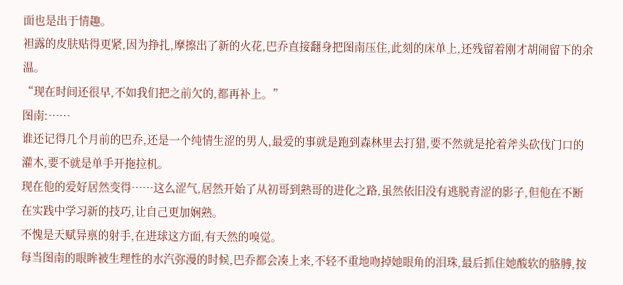面也是出于情趣。
袒露的皮肤贴得更紧,因为挣扎,摩擦出了新的火花,巴乔直接翻身把图南压住,此刻的床单上,还残留着刚才胡闹留下的余温。
“现在时间还很早,不如我们把之前欠的,都再补上。”
图南:……
谁还记得几个月前的巴乔,还是一个纯情生涩的男人,最爱的事就是跑到森林里去打猎,要不然就是抡着斧头砍伐门口的灌木,要不就是单手开拖拉机。
现在他的爱好居然变得……这么涩气,居然开始了从初哥到熟哥的进化之路,虽然依旧没有逃脱青涩的影子,但他在不断在实践中学习新的技巧,让自己更加娴熟。
不愧是天赋异禀的射手,在进球这方面,有天然的嗅觉。
每当图南的眼眸被生理性的水汽弥漫的时候,巴乔都会凑上来,不轻不重地吻掉她眼角的泪珠,最后抓住她酸软的胳膊,按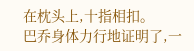在枕头上,十指相扣。
巴乔身体力行地证明了,一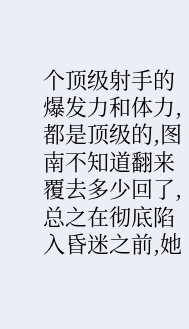个顶级射手的爆发力和体力,都是顶级的,图南不知道翻来覆去多少回了,总之在彻底陷入昏迷之前,她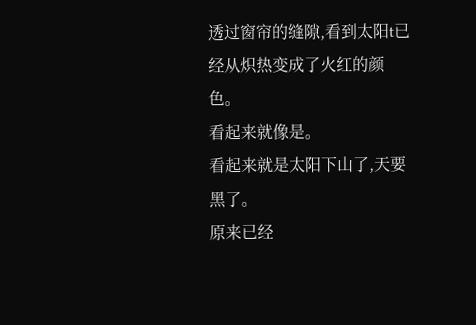透过窗帘的缝隙,看到太阳t已经从炽热变成了火红的颜色。
看起来就像是。
看起来就是太阳下山了,天要黑了。
原来已经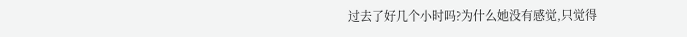过去了好几个小时吗?为什么她没有感觉,只觉得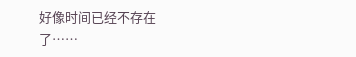好像时间已经不存在了……